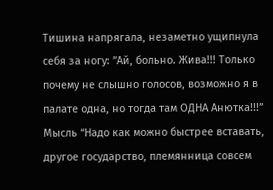Тишина напрягала, незаметно ущипнула себя за ногу: ”Ай, больно. Жива!!! Только почему не слышно голосов, возможно я в палате одна, но тогда там ОДНА Анютка!!!” Мысль “Надо как можно быстрее вставать, другое государство, племянница совсем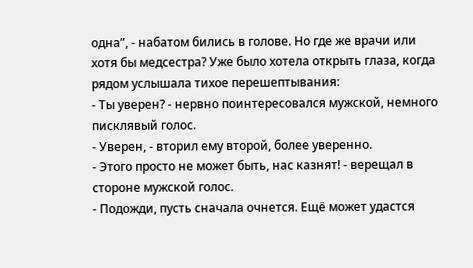одна”, - набатом бились в голове. Но где же врачи или хотя бы медсестра? Уже было хотела открыть глаза, когда рядом услышала тихое перешептывания:
- Ты уверен? - нервно поинтересовался мужской, немного писклявый голос.
- Уверен, - вторил ему второй, более уверенно.
- Этого просто не может быть, нас казнят! - верещал в стороне мужской голос.
- Подожди, пусть сначала очнется. Ещё может удастся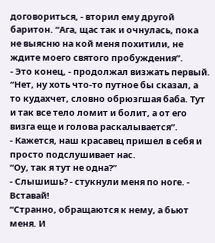договориться, - вторил ему другой баритон. “Ага, щас так и очнулась, пока не выясню на кой меня похитили, не ждите моего святого пробуждения”.
- Это конец, - продолжал визжать первый. “Нет, ну хоть что-то путное бы сказал, а то кудахчет, словно обрюзгшая баба. Тут и так все тело ломит и болит, а от его визга еще и голова раскалывается”.
- Кажется, наш красавец пришел в себя и просто подслушивает нас.
“Оу, так я тут не одна?”
- Слышишь? - стукнули меня по ноге. - Вставай!
“Странно, обращаются к нему, а бьют меня. И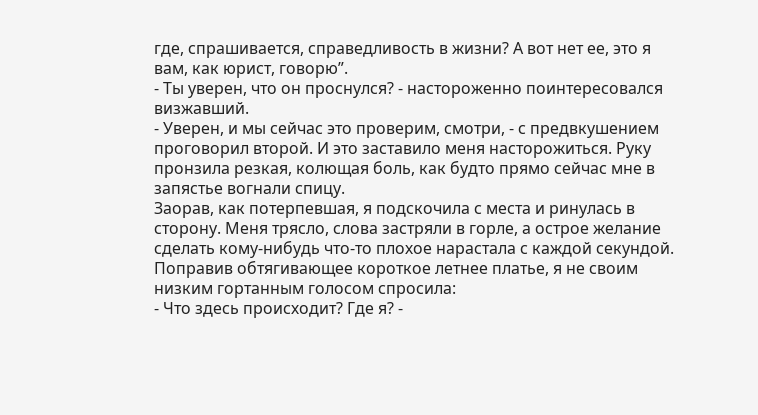где, спрашивается, справедливость в жизни? А вот нет ее, это я вам, как юрист, говорю”.
- Ты уверен, что он проснулся? - настороженно поинтересовался визжавший.
- Уверен, и мы сейчас это проверим, смотри, - с предвкушением проговорил второй. И это заставило меня насторожиться. Руку пронзила резкая, колющая боль, как будто прямо сейчас мне в запястье вогнали спицу.
Заорав, как потерпевшая, я подскочила с места и ринулась в сторону. Меня трясло, слова застряли в горле, а острое желание сделать кому-нибудь что-то плохое нарастала с каждой секундой. Поправив обтягивающее короткое летнее платье, я не своим низким гортанным голосом спросила:
- Что здесь происходит? Где я? -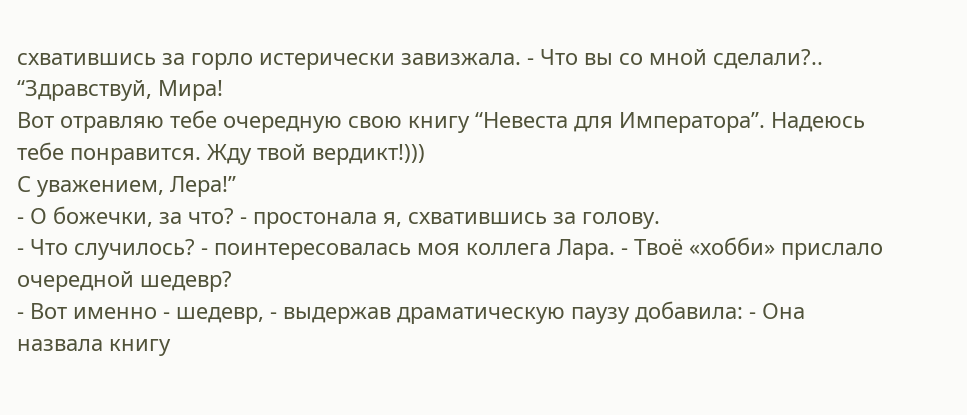схватившись за горло истерически завизжала. - Что вы со мной сделали?..
“Здравствуй, Мира!
Вот отравляю тебе очередную свою книгу “Невеста для Императора”. Надеюсь тебе понравится. Жду твой вердикт!)))
С уважением, Лера!”
- О божечки, за что? - простонала я, схватившись за голову.
- Что случилось? - поинтересовалась моя коллега Лара. - Твоё «хобби» прислало очередной шедевр?
- Вот именно - шедевр, - выдержав драматическую паузу добавила: - Она назвала книгу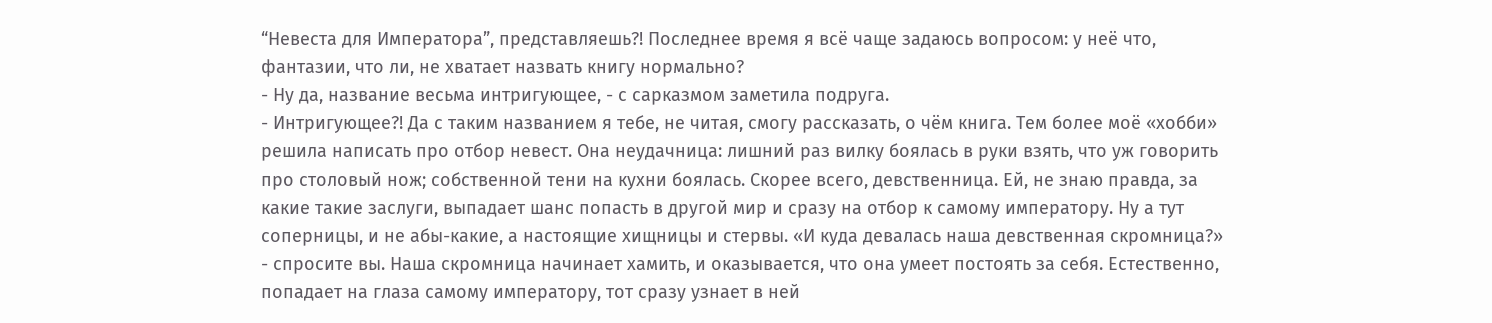“Невеста для Императора”, представляешь?! Последнее время я всё чаще задаюсь вопросом: у неё что, фантазии, что ли, не хватает назвать книгу нормально?
- Ну да, название весьма интригующее, - с сарказмом заметила подруга.
- Интригующее?! Да с таким названием я тебе, не читая, смогу рассказать, о чём книга. Тем более моё «хобби» решила написать про отбор невест. Она неудачница: лишний раз вилку боялась в руки взять, что уж говорить про столовый нож; собственной тени на кухни боялась. Скорее всего, девственница. Ей, не знаю правда, за какие такие заслуги, выпадает шанс попасть в другой мир и сразу на отбор к самому императору. Ну а тут соперницы, и не абы-какие, а настоящие хищницы и стервы. «И куда девалась наша девственная скромница?» - спросите вы. Наша скромница начинает хамить, и оказывается, что она умеет постоять за себя. Естественно, попадает на глаза самому императору, тот сразу узнает в ней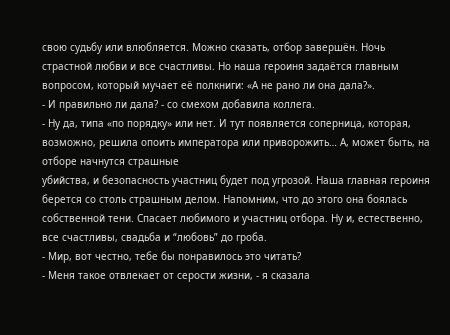свою судьбу или влюбляется. Можно сказать, отбор завершён. Ночь страстной любви и все счастливы. Но наша героиня задаётся главным вопросом, который мучает её полкниги: «А не рано ли она дала?».
- И правильно ли дала? - со смехом добавила коллега.
- Ну да, типа «по порядку» или нет. И тут появляется соперница, которая, возможно, решила опоить императора или приворожить… А, может быть, на отборе начнутся страшные
убийства, и безопасность участниц будет под угрозой. Наша главная героиня берется со столь страшным делом. Напомним, что до этого она боялась собственной тени. Спасает любимого и участниц отбора. Ну и, естественно, все счастливы, свадьба и “любовь” до гроба.
- Мир, вот честно, тебе бы понравилось это читать?
- Меня такое отвлекает от серости жизни, - я сказала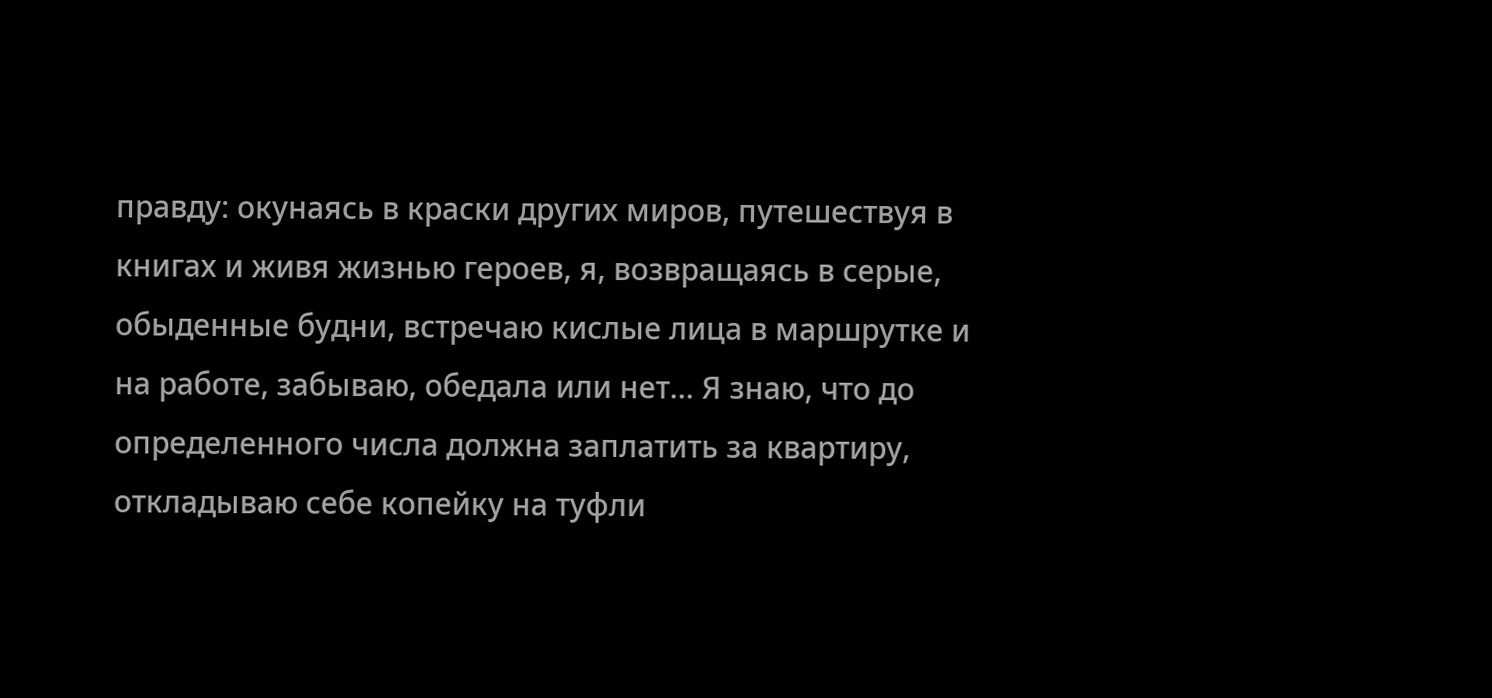правду: окунаясь в краски других миров, путешествуя в книгах и живя жизнью героев, я, возвращаясь в серые, обыденные будни, встречаю кислые лица в маршрутке и на работе, забываю, обедала или нет… Я знаю, что до определенного числа должна заплатить за квартиру, откладываю себе копейку на туфли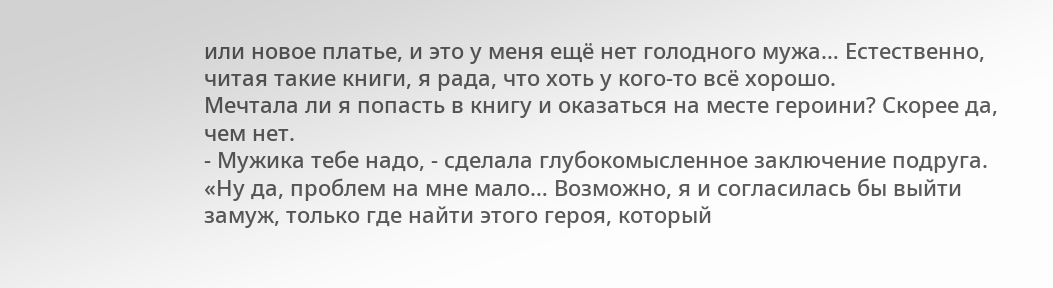или новое платье, и это у меня ещё нет голодного мужа… Естественно, читая такие книги, я рада, что хоть у кого-то всё хорошо.
Мечтала ли я попасть в книгу и оказаться на месте героини? Скорее да, чем нет.
- Мужика тебе надо, - сделала глубокомысленное заключение подруга.
«Ну да, проблем на мне мало… Возможно, я и согласилась бы выйти замуж, только где найти этого героя, который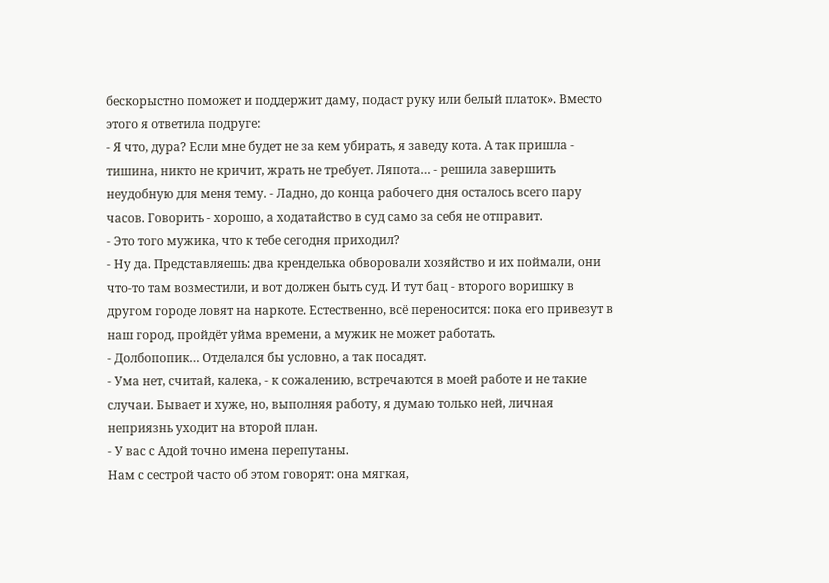бескорыстно поможет и поддержит даму, подаст руку или белый платок». Вместо этого я ответила подруге:
- Я что, дура? Если мне будет не за кем убирать, я заведу кота. А так пришла - тишина, никто не кричит, жрать не требует. Ляпота… - решила завершить неудобную для меня тему. - Ладно, до конца рабочего дня осталось всего пару часов. Говорить - хорошо, а ходатайство в суд само за себя не отправит.
- Это того мужика, что к тебе сегодня приходил?
- Ну да. Представляешь: два кренделька обворовали хозяйство и их поймали, они что-то там возместили, и вот должен быть суд. И тут бац - второго воришку в другом городе ловят на наркоте. Естественно, всё переносится: пока его привезут в наш город, пройдёт уйма времени, а мужик не может работать.
- Долбопопик… Отделался бы условно, а так посадят.
- Ума нет, считай, калека, - к сожалению, встречаются в моей работе и не такие случаи. Бывает и хуже, но, выполняя работу, я думаю только ней, личная неприязнь уходит на второй план.
- У вас с Адой точно имена перепутаны.
Нам с сестрой часто об этом говорят: она мягкая,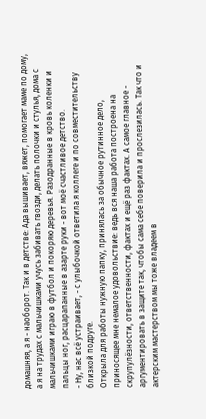домашняя, а я - наоборот. Так и в детстве: Ада вышивает, вяжет, помогает маме по дому, а я на трудах с мальчишками учусь забивать гвозди, делать полочки и стулья, дома с мальчишками играю в футбол и покоряю деревья. Разодранные в кровь коленки и пальцы ног, расцарапанные в азарте руки - вот моё счастливое детство.
- Ну, нас всё устраивает, - с улыбочкой ответила я коллеге и по совместительству близкой подруге.
Открыла для работы нужную папку, принялась за обычное рутинное дело, приносящее мне немалое удовольствие: ведь вся наша работа построена на скрупулёзности, ответственности, фактах и ещё раз фактах. А самое главное - аргументировать в защите так, чтобы сама себе поверила и прослезилась. Так что и актерским мастерством мы тоже владеем в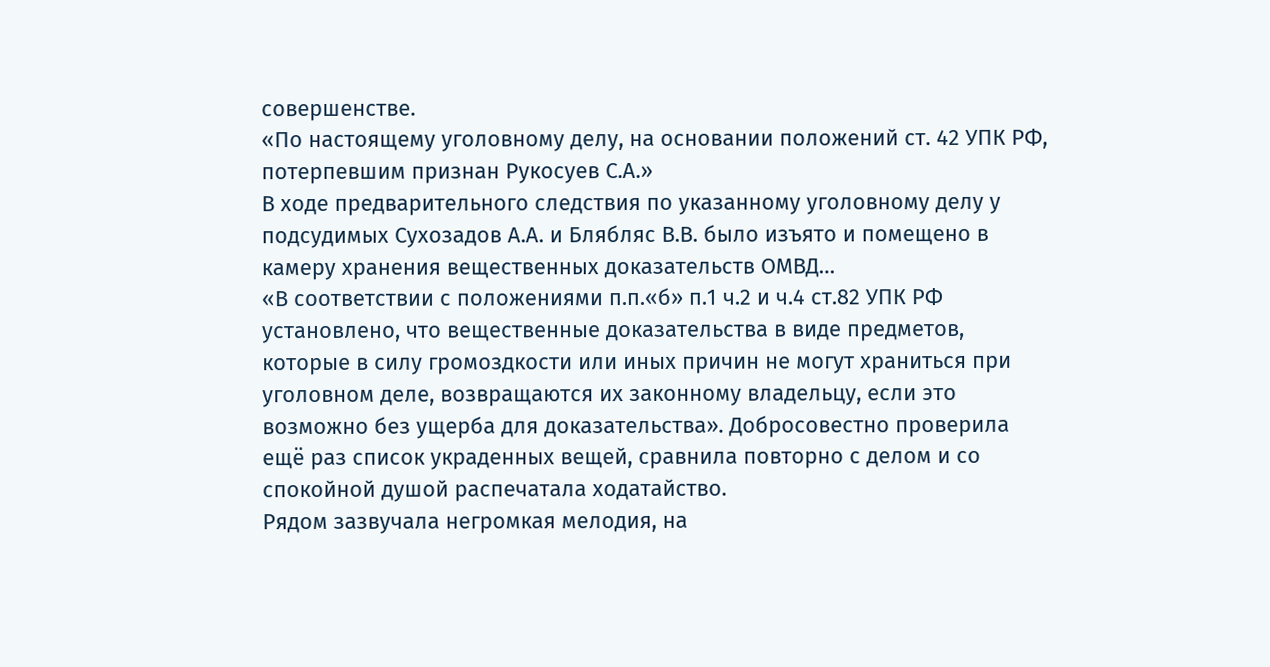совершенстве.
«По настоящему уголовному делу, на основании положений ст. 42 УПК РФ, потерпевшим признан Рукосуев С.А.»
В ходе предварительного следствия по указанному уголовному делу у подсудимых Сухозадов А.А. и Блябляс В.В. было изъято и помещено в камеру хранения вещественных доказательств ОМВД…
«В соответствии с положениями п.п.«б» п.1 ч.2 и ч.4 ст.82 УПК РФ установлено, что вещественные доказательства в виде предметов, которые в силу громоздкости или иных причин не могут храниться при уголовном деле, возвращаются их законному владельцу, если это возможно без ущерба для доказательства». Добросовестно проверила ещё раз список украденных вещей, сравнила повторно с делом и со спокойной душой распечатала ходатайство.
Рядом зазвучала негромкая мелодия, на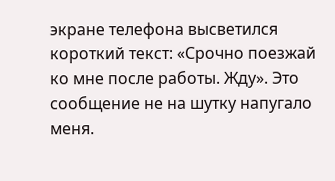экране телефона высветился короткий текст: «Срочно поезжай ко мне после работы. Жду». Это сообщение не на шутку напугало меня.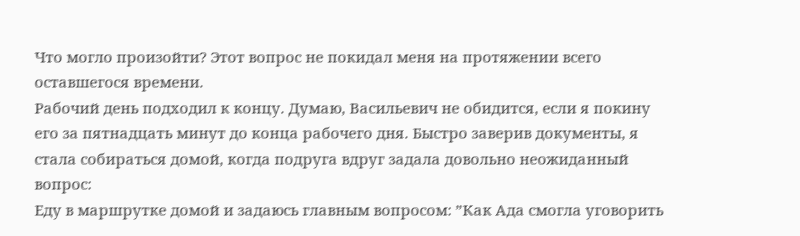Что могло произойти? Этот вопрос не покидал меня на протяжении всего оставшегося времени.
Рабочий день подходил к концу. Думаю, Васильевич не обидится, если я покину его за пятнадцать минут до конца рабочего дня. Быстро заверив документы, я стала собираться домой, когда подруга вдруг задала довольно неожиданный вопрос:
Еду в маршрутке домой и задаюсь главным вопросом: ”Как Ада смогла уговорить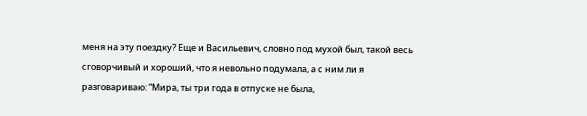меня на эту поездку? Еще и Васильевич, словно под мухой был, такой весь сговорчивый и хороший, что я невольно подумала, а с ним ли я разговариваю: ”Мира, ты три года в отпуске не была,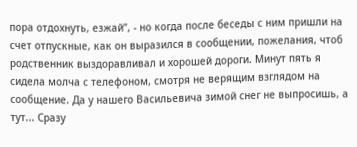пора отдохнуть, езжай”, - но когда после беседы с ним пришли на счет отпускные, как он выразился в сообщении, пожелания, чтоб родственник выздоравливал и хорошей дороги. Минут пять я сидела молча с телефоном, смотря не верящим взглядом на сообщение. Да у нашего Васильевича зимой снег не выпросишь, а тут... Сразу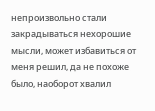непроизвольно стали закрадываться нехорошие мысли, может избавиться от меня решил, да не похоже было, наоборот хвалил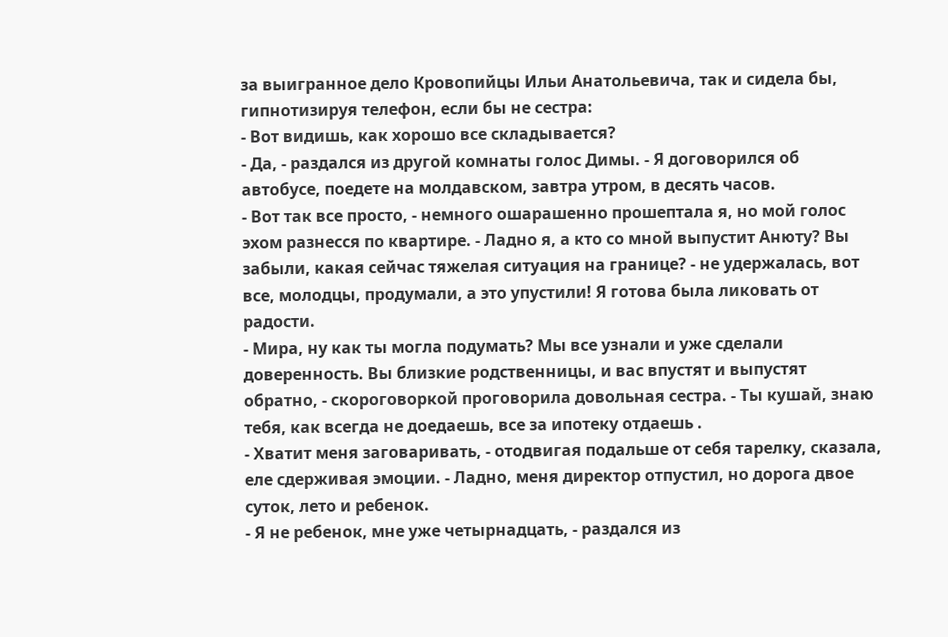за выигранное дело Кровопийцы Ильи Анатольевича, так и сидела бы, гипнотизируя телефон, если бы не сестра:
- Вот видишь, как хорошо все складывается?
- Да, - раздался из другой комнаты голос Димы. - Я договорился об автобусе, поедете на молдавском, завтра утром, в десять часов.
- Вот так все просто, - немного ошарашенно прошептала я, но мой голос эхом разнесся по квартире. - Ладно я, а кто со мной выпустит Анюту? Вы забыли, какая сейчас тяжелая ситуация на границе? - не удержалась, вот все, молодцы, продумали, а это упустили! Я готова была ликовать от радости.
- Мира, ну как ты могла подумать? Мы все узнали и уже сделали доверенность. Вы близкие родственницы, и вас впустят и выпустят обратно, - скороговоркой проговорила довольная сестра. - Ты кушай, знаю тебя, как всегда не доедаешь, все за ипотеку отдаешь .
- Хватит меня заговаривать, - отодвигая подальше от себя тарелку, сказала, еле сдерживая эмоции. - Ладно, меня директор отпустил, но дорога двое суток, лето и ребенок.
- Я не ребенок, мне уже четырнадцать, - раздался из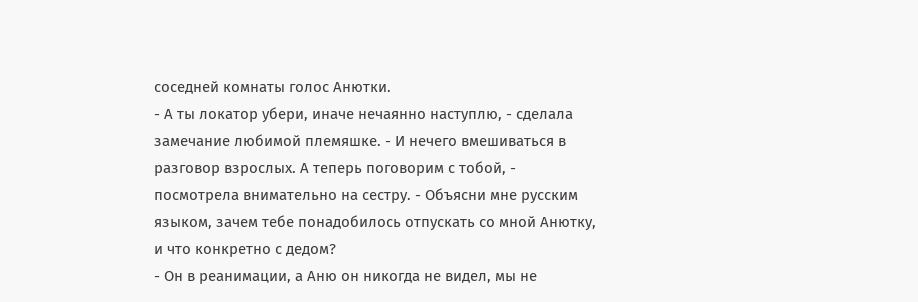соседней комнаты голос Анютки.
- А ты локатор убери, иначе нечаянно наступлю, - сделала замечание любимой племяшке. - И нечего вмешиваться в разговор взрослых. А теперь поговорим с тобой, - посмотрела внимательно на сестру. - Объясни мне русским языком, зачем тебе понадобилось отпускать со мной Анютку, и что конкретно с дедом?
- Он в реанимации, а Аню он никогда не видел, мы не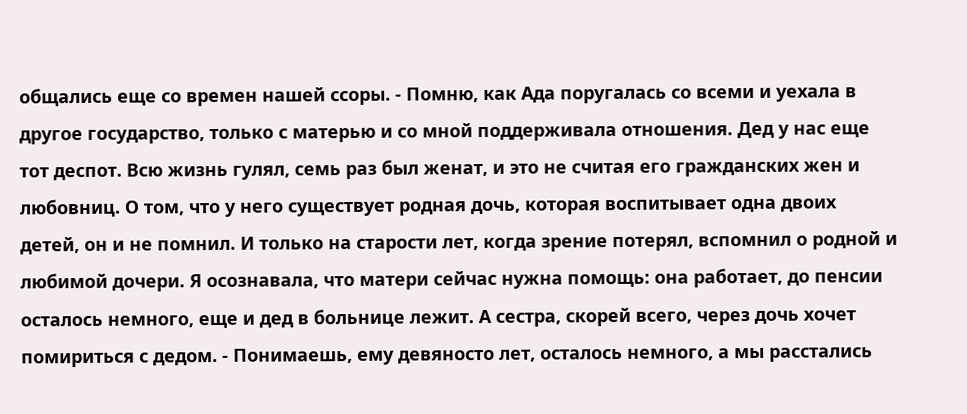общались еще со времен нашей ссоры. - Помню, как Ада поругалась со всеми и уехала в другое государство, только с матерью и со мной поддерживала отношения. Дед у нас еще тот деспот. Всю жизнь гулял, семь раз был женат, и это не считая его гражданских жен и любовниц. О том, что у него существует родная дочь, которая воспитывает одна двоих детей, он и не помнил. И только на старости лет, когда зрение потерял, вспомнил о родной и любимой дочери. Я осознавала, что матери сейчас нужна помощь: она работает, до пенсии осталось немного, еще и дед в больнице лежит. А сестра, скорей всего, через дочь хочет помириться с дедом. - Понимаешь, ему девяносто лет, осталось немного, а мы расстались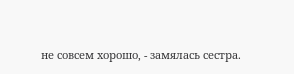не совсем хорошо, - замялась сестра.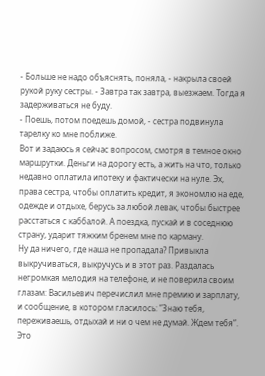- Больше не надо объяснять, поняла, - накрыла своей рукой руку сестры. - Завтра так завтра, выезжаем. Тогда я задерживаться не буду.
- Поешь, потом поедешь домой, - сестра подвинула тарелку ко мне поближе.
Вот и задаюсь я сейчас вопросом, смотря в темное окно маршрутки. Деньги на дорогу есть, а жить на что, только недавно оплатила ипотеку и фактически на нуле. Эх, права сестра, чтобы оплатить кредит, я экономлю на еде, одежде и отдыхе, берусь за любой левак, чтобы быстрее расстаться с каббалой. А поездка, пускай и в соседнюю страну, ударит тяжким бренем мне по карману.
Ну да ничего, где наша не пропадала? Привыкла выкручиваться, выкручусь и в этот раз. Раздалась негромкая мелодия на телефоне, и не поверила своим глазам: Васильевич перечислил мне премию и зарплату, и сообщение, в котором гласилось: ”Знаю тебя, переживаешь, отдыхай и ни о чем не думай. Ждем тебя”. Это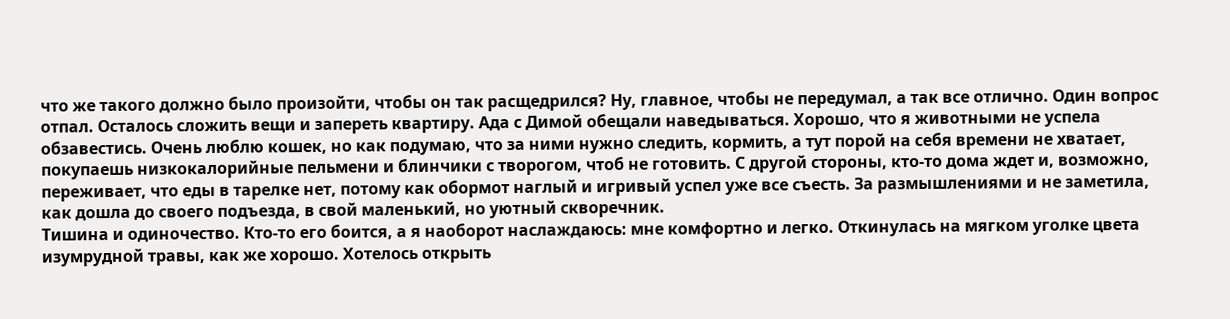что же такого должно было произойти, чтобы он так расщедрился? Ну, главное, чтобы не передумал, а так все отлично. Один вопрос отпал. Осталось сложить вещи и запереть квартиру. Ада с Димой обещали наведываться. Хорошо, что я животными не успела обзавестись. Очень люблю кошек, но как подумаю, что за ними нужно следить, кормить, а тут порой на себя времени не хватает, покупаешь низкокалорийные пельмени и блинчики с творогом, чтоб не готовить. С другой стороны, кто-то дома ждет и, возможно, переживает, что еды в тарелке нет, потому как обормот наглый и игривый успел уже все съесть. За размышлениями и не заметила, как дошла до своего подъезда, в свой маленький, но уютный скворечник.
Тишина и одиночество. Кто-то его боится, а я наоборот наслаждаюсь: мне комфортно и легко. Откинулась на мягком уголке цвета изумрудной травы, как же хорошо. Хотелось открыть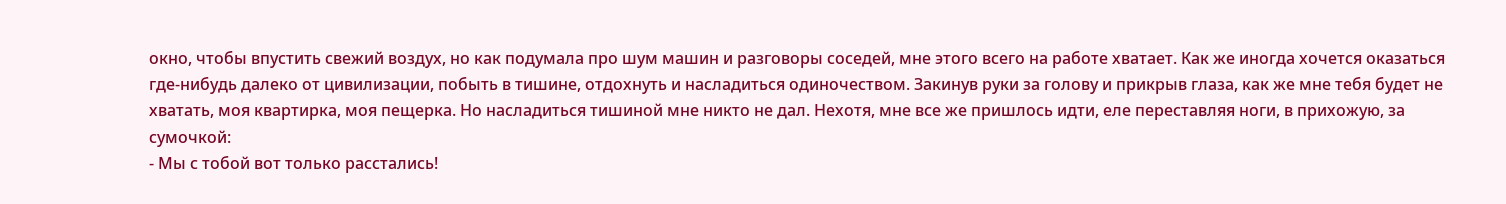окно, чтобы впустить свежий воздух, но как подумала про шум машин и разговоры соседей, мне этого всего на работе хватает. Как же иногда хочется оказаться где-нибудь далеко от цивилизации, побыть в тишине, отдохнуть и насладиться одиночеством. Закинув руки за голову и прикрыв глаза, как же мне тебя будет не хватать, моя квартирка, моя пещерка. Но насладиться тишиной мне никто не дал. Нехотя, мне все же пришлось идти, еле переставляя ноги, в прихожую, за сумочкой:
- Мы с тобой вот только расстались!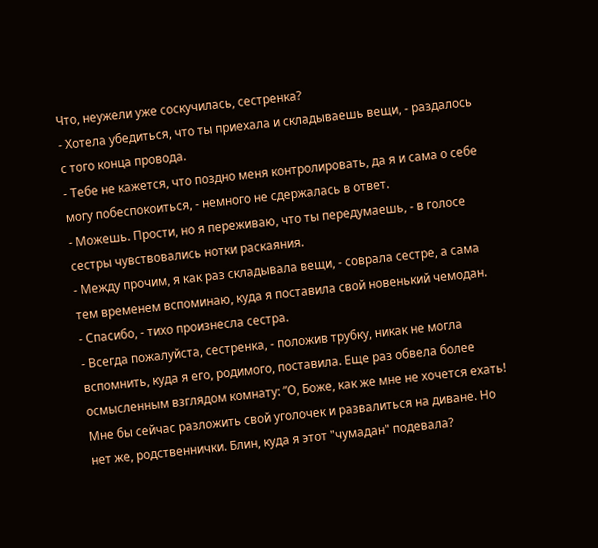Что, неужели уже соскучилась, сестренка?
- Хотела убедиться, что ты приехала и складываешь вещи, - раздалось с того конца провода.
- Тебе не кажется, что поздно меня контролировать, да я и сама о себе могу побеспокоиться, - немного не сдержалась в ответ.
- Можешь. Прости, но я переживаю, что ты передумаешь, - в голосе сестры чувствовались нотки раскаяния.
- Между прочим, я как раз складывала вещи, - соврала сестре, а сама тем временем вспоминаю, куда я поставила свой новенький чемодан.
- Спасибо, - тихо произнесла сестра.
- Всегда пожалуйста, сестренка, - положив трубку, никак не могла вспомнить, куда я его, родимого, поставила. Еще раз обвела более осмысленным взглядом комнату: ”О, Боже, как же мне не хочется ехать! Мне бы сейчас разложить свой уголочек и развалиться на диване. Но нет же, родственнички. Блин, куда я этот "чумадан" подевала?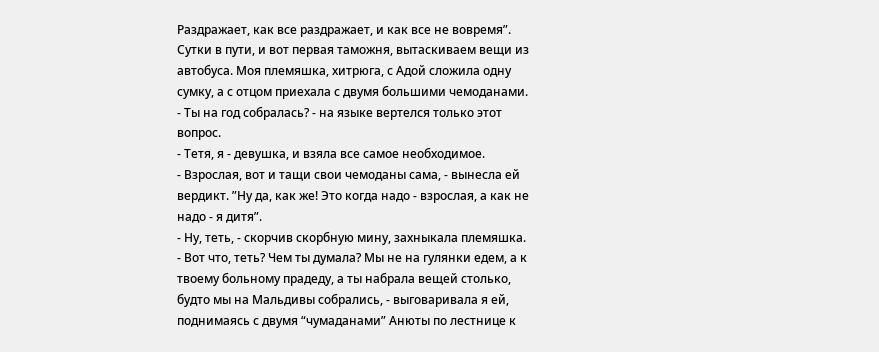Раздражает, как все раздражает, и как все не вовремя”.
Сутки в пути, и вот первая таможня, вытаскиваем вещи из автобуса. Моя племяшка, хитрюга, с Адой сложила одну сумку, а с отцом приехала с двумя большими чемоданами.
- Ты на год собралась? - на языке вертелся только этот вопрос.
- Тетя, я - девушка, и взяла все самое необходимое.
- Взрослая, вот и тащи свои чемоданы сама, - вынесла ей вердикт. ”Ну да, как же! Это когда надо - взрослая, а как не надо - я дитя”.
- Ну, теть, - скорчив скорбную мину, захныкала племяшка.
- Вот что, теть? Чем ты думала? Мы не на гулянки едем, а к твоему больному прадеду, а ты набрала вещей столько, будто мы на Мальдивы собрались, - выговаривала я ей, поднимаясь с двумя “чумаданами” Анюты по лестнице к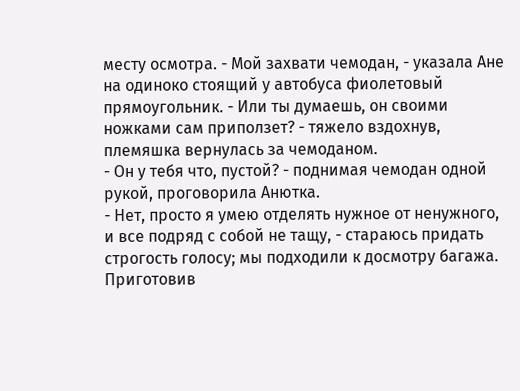месту осмотра. - Мой захвати чемодан, - указала Ане на одиноко стоящий у автобуса фиолетовый прямоугольник. - Или ты думаешь, он своими ножками сам приползет? - тяжело вздохнув, племяшка вернулась за чемоданом.
- Он у тебя что, пустой? - поднимая чемодан одной рукой, проговорила Анютка.
- Нет, просто я умею отделять нужное от ненужного, и все подряд с собой не тащу, - стараюсь придать строгость голосу; мы подходили к досмотру багажа. Приготовив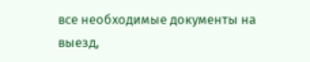все необходимые документы на выезд,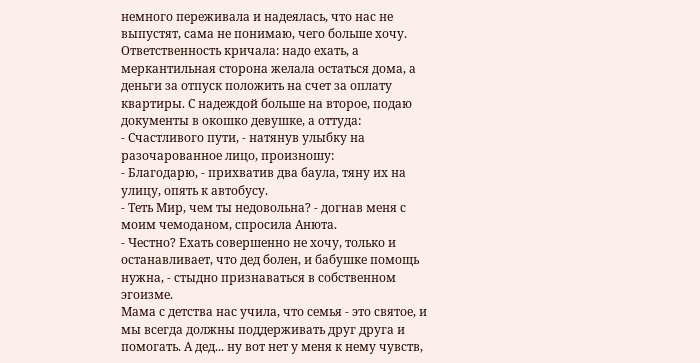немного переживала и надеялась, что нас не выпустят, сама не понимаю, чего больше хочу. Ответственность кричала: надо ехать, а меркантильная сторона желала остаться дома, а деньги за отпуск положить на счет за оплату квартиры. С надеждой больше на второе, подаю документы в окошко девушке, а оттуда:
- Счастливого пути, - натянув улыбку на разочарованное лицо, произношу:
- Благодарю, - прихватив два баула, тяну их на улицу, опять к автобусу.
- Теть Мир, чем ты недовольна? - догнав меня с моим чемоданом, спросила Анюта.
- Честно? Ехать совершенно не хочу, только и останавливает, что дед болен, и бабушке помощь нужна, - стыдно признаваться в собственном эгоизме.
Мама с детства нас учила, что семья - это святое, и мы всегда должны поддерживать друг друга и помогать. А дед... ну вот нет у меня к нему чувств,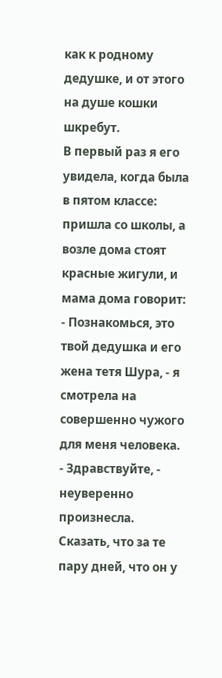как к родному дедушке, и от этого на душе кошки шкребут.
В первый раз я его увидела, когда была в пятом классе: пришла со школы, а возле дома стоят красные жигули, и мама дома говорит:
- Познакомься, это твой дедушка и его жена тетя Шура, - я смотрела на совершенно чужого для меня человека.
- Здравствуйте, - неуверенно произнесла.
Сказать, что за те пару дней, что он у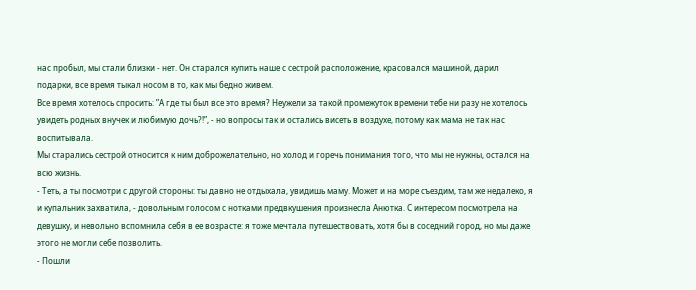нас пробыл, мы стали близки - нет. Он старался купить наше с сестрой расположение, красовался машиной, дарил подарки, все время тыкал носом в то, как мы бедно живем.
Все время хотелось спросить: ”А где ты был все это время? Неужели за такой промежуток времени тебе ни разу не хотелось увидеть родных внучек и любимую дочь?!”, - но вопросы так и остались висеть в воздухе, потому как мама не так нас воспитывала.
Мы старались сестрой относится к ним доброжелательно, но холод и горечь понимания того, что мы не нужны, остался на всю жизнь.
- Теть, а ты посмотри с другой стороны: ты давно не отдыхала, увидишь маму. Может и на море съездим, там же недалеко, я и купальник захватила, - довольным голосом с нотками предвкушения произнесла Анютка. С интересом посмотрела на девушку, и невольно вспомнила себя в ее возрасте: я тоже мечтала путешествовать, хотя бы в соседний город, но мы даже этого не могли себе позволить.
- Пошли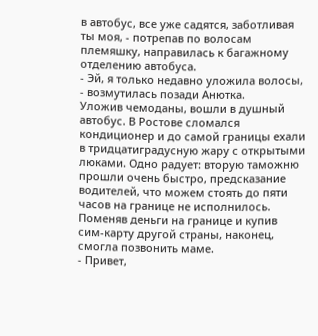в автобус, все уже садятся, заботливая ты моя, - потрепав по волосам племяшку, направилась к багажному отделению автобуса.
- Эй, я только недавно уложила волосы, - возмутилась позади Анютка.
Уложив чемоданы, вошли в душный автобус. В Ростове сломался кондиционер и до самой границы ехали в тридцатиградусную жару с открытыми люками. Одно радует: вторую таможню прошли очень быстро, предсказание водителей, что можем стоять до пяти часов на границе не исполнилось. Поменяв деньги на границе и купив сим-карту другой страны, наконец, смогла позвонить маме.
- Привет,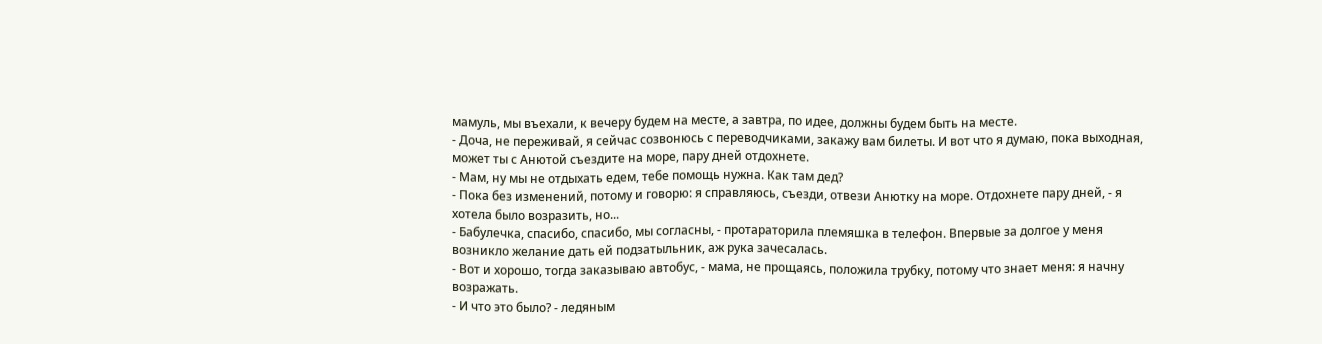мамуль, мы въехали, к вечеру будем на месте, а завтра, по идее, должны будем быть на месте.
- Доча, не переживай, я сейчас созвонюсь с переводчиками, закажу вам билеты. И вот что я думаю, пока выходная, может ты с Анютой съездите на море, пару дней отдохнете.
- Мам, ну мы не отдыхать едем, тебе помощь нужна. Как там дед?
- Пока без изменений, потому и говорю: я справляюсь, съезди, отвези Анютку на море. Отдохнете пару дней, - я хотела было возразить, но...
- Бабулечка, спасибо, спасибо, мы согласны, - протараторила племяшка в телефон. Впервые за долгое у меня возникло желание дать ей подзатыльник, аж рука зачесалась.
- Вот и хорошо, тогда заказываю автобус, - мама, не прощаясь, положила трубку, потому что знает меня: я начну возражать.
- И что это было? - ледяным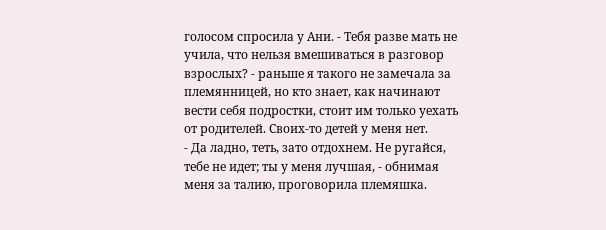голосом спросила у Ани. - Тебя разве мать не учила, что нельзя вмешиваться в разговор взрослых? - раньше я такого не замечала за племянницей, но кто знает, как начинают вести себя подростки, стоит им только уехать от родителей. Своих-то детей у меня нет.
- Да ладно, теть, зато отдохнем. Не ругайся, тебе не идет; ты у меня лучшая, - обнимая меня за талию, проговорила племяшка.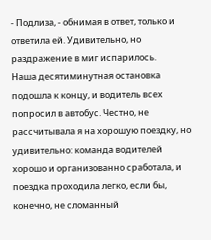- Подлиза, - обнимая в ответ, только и ответила ей. Удивительно, но раздражение в миг испарилось.
Наша десятиминутная остановка подошла к концу, и водитель всех попросил в автобус. Честно, не рассчитывала я на хорошую поездку, но удивительно: команда водителей хорошо и организованно сработала, и поездка проходила легко, если бы, конечно, не сломанный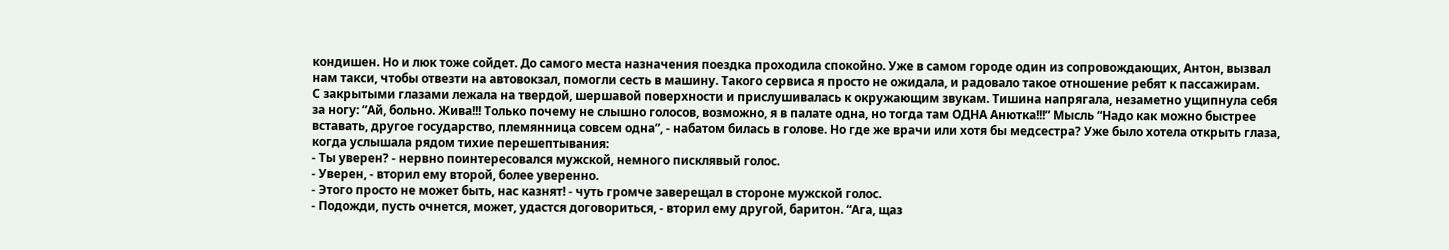кондишен. Но и люк тоже сойдет. До самого места назначения поездка проходила спокойно. Уже в самом городе один из сопровождающих, Антон, вызвал нам такси, чтобы отвезти на автовокзал, помогли сесть в машину. Такого сервиса я просто не ожидала, и радовало такое отношение ребят к пассажирам.
С закрытыми глазами лежала на твердой, шершавой поверхности и прислушивалась к окружающим звукам. Тишина напрягала, незаметно ущипнула себя за ногу: ”Ай, больно. Жива!!! Только почему не слышно голосов, возможно, я в палате одна, но тогда там ОДНА Анютка!!!” Мысль “Надо как можно быстрее вставать, другое государство, племянница совсем одна”, - набатом билась в голове. Но где же врачи или хотя бы медсестра? Уже было хотела открыть глаза, когда услышала рядом тихие перешептывания:
- Ты уверен? - нервно поинтересовался мужской, немного писклявый голос.
- Уверен, - вторил ему второй, более уверенно.
- Этого просто не может быть, нас казнят! - чуть громче заверещал в стороне мужской голос.
- Подожди, пусть очнется, может, удастся договориться, - вторил ему другой, баритон. “Ага, щаз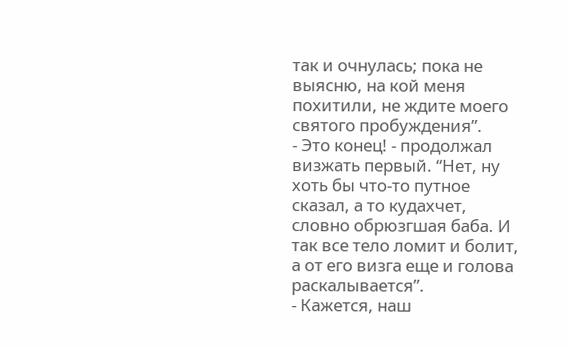так и очнулась; пока не выясню, на кой меня похитили, не ждите моего святого пробуждения”.
- Это конец! - продолжал визжать первый. “Нет, ну хоть бы что-то путное сказал, а то кудахчет, словно обрюзгшая баба. И так все тело ломит и болит, а от его визга еще и голова раскалывается”.
- Кажется, наш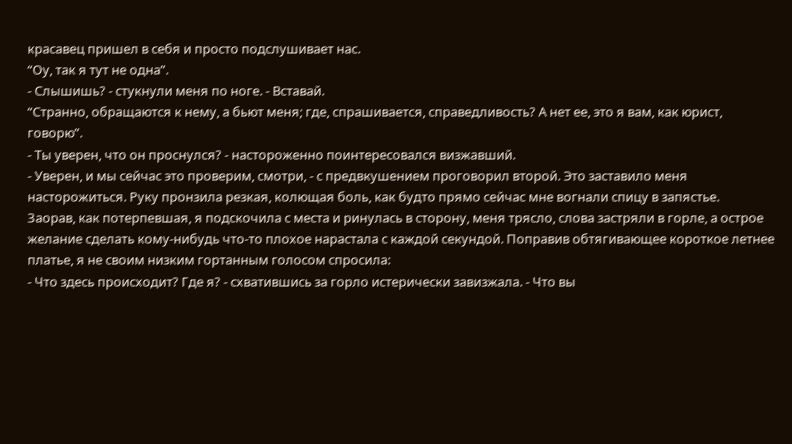красавец пришел в себя и просто подслушивает нас.
“Оу, так я тут не одна”.
- Слышишь? - стукнули меня по ноге. - Вставай.
“Странно, обращаются к нему, а бьют меня; где, спрашивается, справедливость? А нет ее, это я вам, как юрист, говорю”.
- Ты уверен, что он проснулся? - настороженно поинтересовался визжавший.
- Уверен, и мы сейчас это проверим, смотри, - с предвкушением проговорил второй. Это заставило меня насторожиться. Руку пронзила резкая, колющая боль, как будто прямо сейчас мне вогнали спицу в запястье.
Заорав, как потерпевшая, я подскочила с места и ринулась в сторону, меня трясло, слова застряли в горле, а острое желание сделать кому-нибудь что-то плохое нарастала с каждой секундой. Поправив обтягивающее короткое летнее платье, я не своим низким гортанным голосом спросила:
- Что здесь происходит? Где я? - схватившись за горло истерически завизжала. - Что вы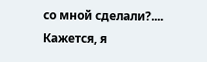со мной сделали?....
Кажется, я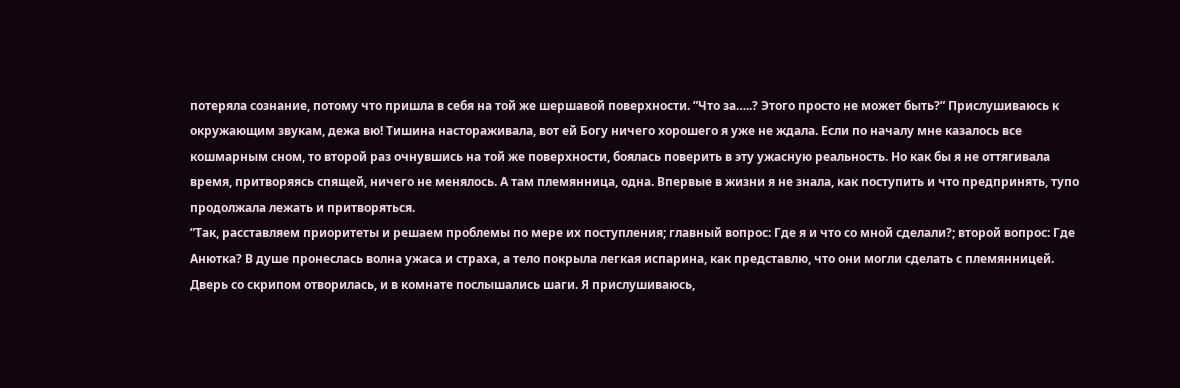потеряла сознание, потому что пришла в себя на той же шершавой поверхности. ”Что за…..? Этого просто не может быть?” Прислушиваюсь к окружающим звукам, дежа вю! Тишина настораживала, вот ей Богу ничего хорошего я уже не ждала. Если по началу мне казалось все кошмарным сном, то второй раз очнувшись на той же поверхности, боялась поверить в эту ужасную реальность. Но как бы я не оттягивала время, притворяясь спящей, ничего не менялось. А там племянница, одна. Впервые в жизни я не знала, как поступить и что предпринять, тупо продолжала лежать и притворяться.
”Так, расставляем приоритеты и решаем проблемы по мере их поступления; главный вопрос: Где я и что со мной сделали?; второй вопрос: Где Анютка? В душе пронеслась волна ужаса и страха, а тело покрыла легкая испарина, как представлю, что они могли сделать с племянницей.
Дверь со скрипом отворилась, и в комнате послышались шаги. Я прислушиваюсь,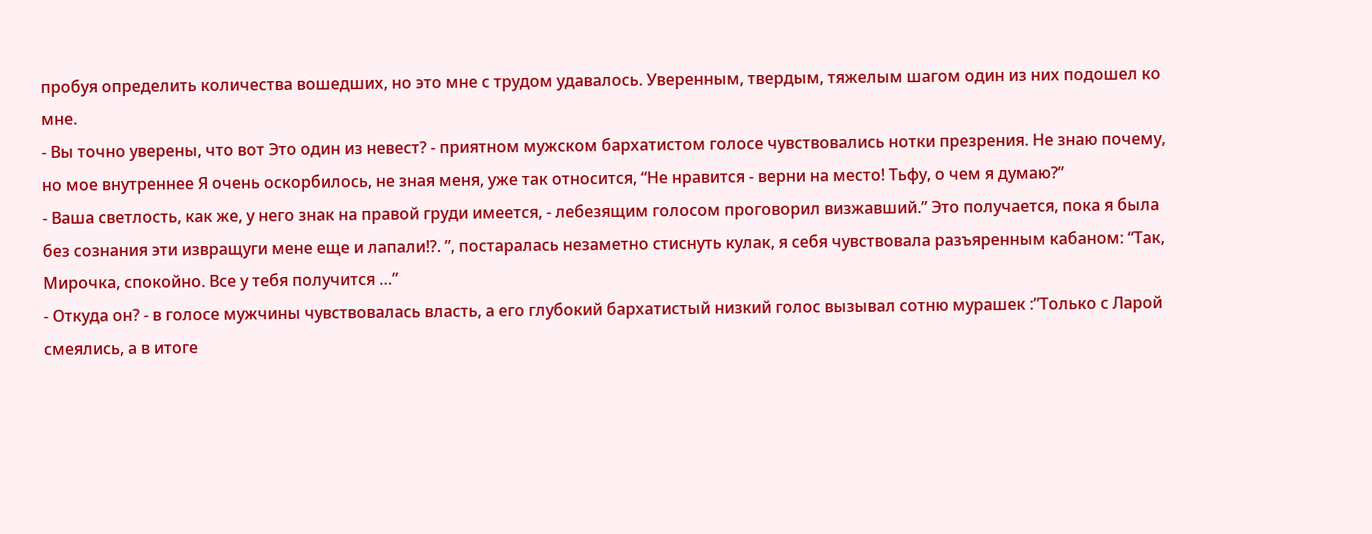пробуя определить количества вошедших, но это мне с трудом удавалось. Уверенным, твердым, тяжелым шагом один из них подошел ко мне.
- Вы точно уверены, что вот Это один из невест? - приятном мужском бархатистом голосе чувствовались нотки презрения. Не знаю почему, но мое внутреннее Я очень оскорбилось, не зная меня, уже так относится, “Не нравится - верни на место! Тьфу, о чем я думаю?”
- Ваша светлость, как же, у него знак на правой груди имеется, - лебезящим голосом проговорил визжавший.” Это получается, пока я была без сознания эти извращуги мене еще и лапали!?. ”, постаралась незаметно стиснуть кулак, я себя чувствовала разъяренным кабаном: “Так, Мирочка, спокойно. Все у тебя получится …”
- Откуда он? - в голосе мужчины чувствовалась власть, а его глубокий бархатистый низкий голос вызывал сотню мурашек :”Только с Ларой смеялись, а в итоге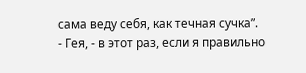сама веду себя, как течная сучка”.
- Гея, - в этот раз, если я правильно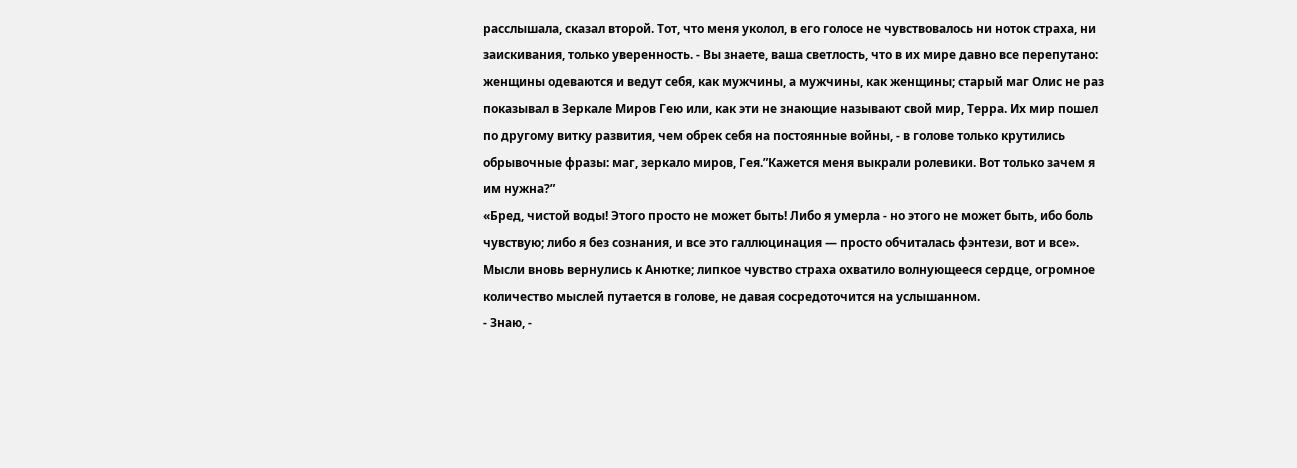расслышала, сказал второй. Тот, что меня уколол, в его голосе не чувствовалось ни ноток страха, ни заискивания, только уверенность. - Вы знаете, ваша светлость, что в их мире давно все перепутано: женщины одеваются и ведут себя, как мужчины, а мужчины, как женщины; старый маг Олис не раз показывал в Зеркале Миров Гею или, как эти не знающие называют свой мир, Терра. Их мир пошел по другому витку развития, чем обрек себя на постоянные войны, - в голове только крутились обрывочные фразы: маг, зеркало миров, Гея.”Кажется меня выкрали ролевики. Вот только зачем я им нужна?”
«Бред, чистой воды! Этого просто не может быть! Либо я умерла - но этого не может быть, ибо боль чувствую; либо я без сознания, и все это галлюцинация — просто обчиталась фэнтези, вот и все». Мысли вновь вернулись к Анютке; липкое чувство страха охватило волнующееся сердце, огромное количество мыслей путается в голове, не давая сосредоточится на услышанном.
- Знаю, -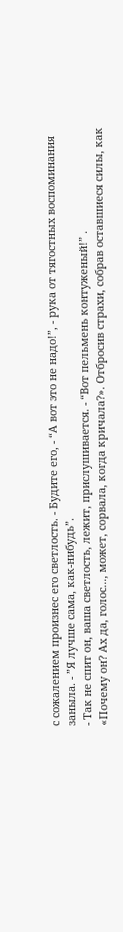с сожалением произнес его светлость. - Будите его, - “А вот это не надо!”, - рука от тягостных воспоминания заныла. - ”Я лучше сама, как-нибудь”.
- Так не спит он, ваша светлость, лежит, прислушивается. - “Вот пельмень контуженый!” .
«Почему он? Ах да, голос..., может, сорвала, когда кричала?». Отбросив страхи, собрав оставшиеся силы, как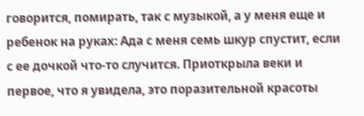говорится, помирать, так с музыкой, а у меня еще и ребенок на руках: Ада с меня семь шкур спустит, если с ее дочкой что-то случится. Приоткрыла веки и первое, что я увидела, это поразительной красоты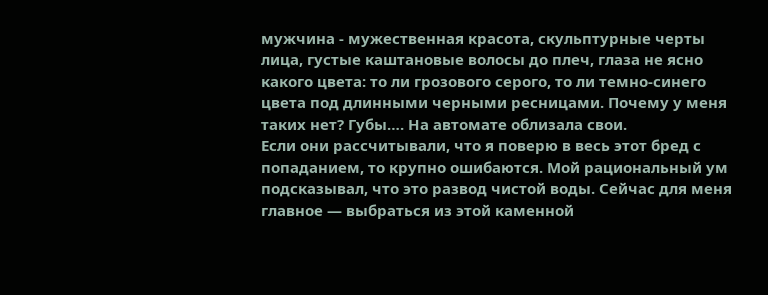мужчина - мужественная красота, скульптурные черты лица, густые каштановые волосы до плеч, глаза не ясно какого цвета: то ли грозового серого, то ли темно-синего цвета под длинными черными ресницами. Почему у меня таких нет? Губы…. На автомате облизала свои.
Если они рассчитывали, что я поверю в весь этот бред с попаданием, то крупно ошибаются. Мой рациональный ум подсказывал, что это развод чистой воды. Сейчас для меня главное — выбраться из этой каменной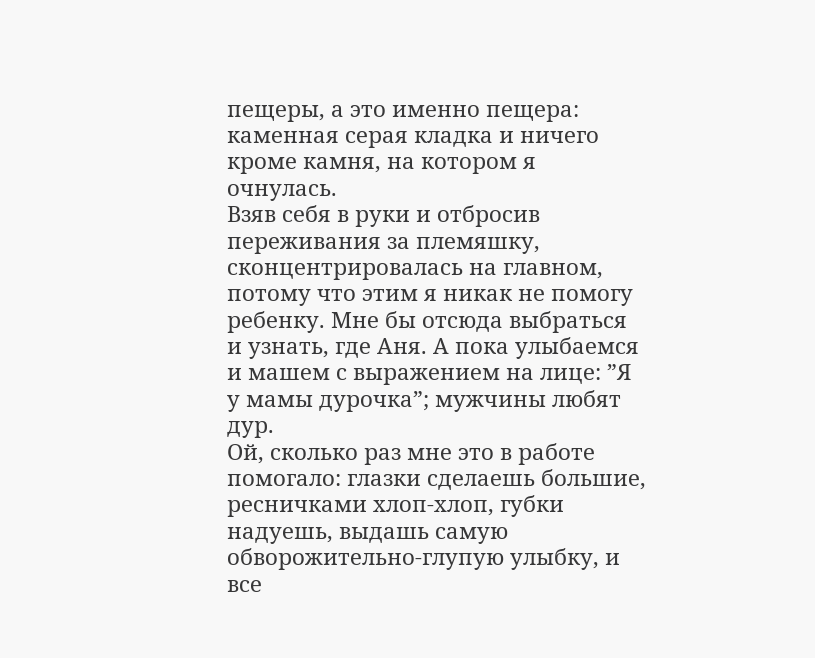пещеры, а это именно пещера: каменная серая кладка и ничего кроме камня, на котором я очнулась.
Взяв себя в руки и отбросив переживания за племяшку, сконцентрировалась на главном, потому что этим я никак не помогу ребенку. Мне бы отсюда выбраться и узнать, где Аня. А пока улыбаемся и машем с выражением на лице: ”Я у мамы дурочка”; мужчины любят дур.
Ой, сколько раз мне это в работе помогало: глазки сделаешь большие, ресничками хлоп-хлоп, губки надуешь, выдашь самую обворожительно-глупую улыбку, и все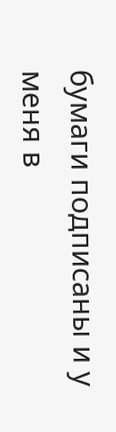бумаги подписаны и у меня в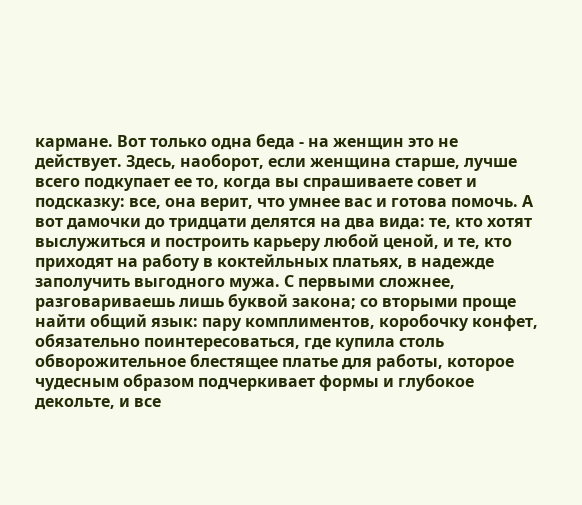кармане. Вот только одна беда - на женщин это не действует. Здесь, наоборот, если женщина старше, лучше всего подкупает ее то, когда вы спрашиваете совет и подсказку: все, она верит, что умнее вас и готова помочь. А вот дамочки до тридцати делятся на два вида: те, кто хотят выслужиться и построить карьеру любой ценой, и те, кто приходят на работу в коктейльных платьях, в надежде заполучить выгодного мужа. С первыми сложнее, разговариваешь лишь буквой закона; со вторыми проще найти общий язык: пару комплиментов, коробочку конфет, обязательно поинтересоваться, где купила столь обворожительное блестящее платье для работы, которое чудесным образом подчеркивает формы и глубокое декольте, и все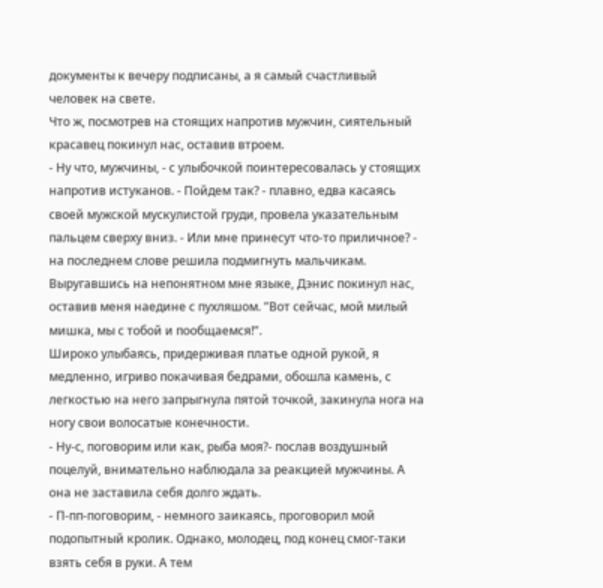документы к вечеру подписаны, а я самый счастливый человек на свете.
Что ж, посмотрев на стоящих напротив мужчин, сиятельный красавец покинул нас, оставив втроем.
- Ну что, мужчины, - с улыбочкой поинтересовалась у стоящих напротив истуканов. - Пойдем так? - плавно, едва касаясь своей мужской мускулистой груди, провела указательным пальцем сверху вниз. - Или мне принесут что-то приличное? - на последнем слове решила подмигнуть мальчикам. Выругавшись на непонятном мне языке, Дэнис покинул нас, оставив меня наедине с пухляшом. ”Вот сейчас, мой милый мишка, мы с тобой и пообщаемся!”.
Широко улыбаясь, придерживая платье одной рукой, я медленно, игриво покачивая бедрами, обошла камень, с легкостью на него запрыгнула пятой точкой, закинула нога на ногу свои волосатые конечности.
- Ну-с, поговорим или как, рыба моя?- послав воздушный поцелуй, внимательно наблюдала за реакцией мужчины. А она не заставила себя долго ждать.
- П-пп-поговорим, - немного заикаясь, проговорил мой подопытный кролик. Однако, молодец, под конец смог-таки взять себя в руки. А тем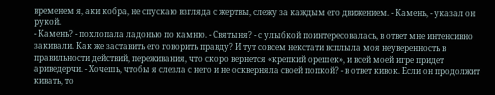временем я, аки кобра, не спускаю взгляда с жертвы, слежу за каждым его движением. - Камень, - указал он рукой.
- Камень? - похлопала ладонью по камню. - Святыня? - с улыбкой поинтересовалась, в ответ мне интенсивно закивали. Как же заставить его говорить правду? И тут совсем некстати всплыла моя неуверенность в правильности действий, переживания, что скоро вернется «крепкий орешек», и всей моей игре придет ариведерчи. - Хочешь, чтобы я слезла с него и не оскверняла своей попкой? - в ответ кивок. Если он продолжит кивать, то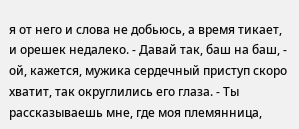я от него и слова не добьюсь, а время тикает, и орешек недалеко. - Давай так, баш на баш, - ой, кажется, мужика сердечный приступ скоро хватит, так округлились его глаза. - Ты рассказываешь мне, где моя племянница,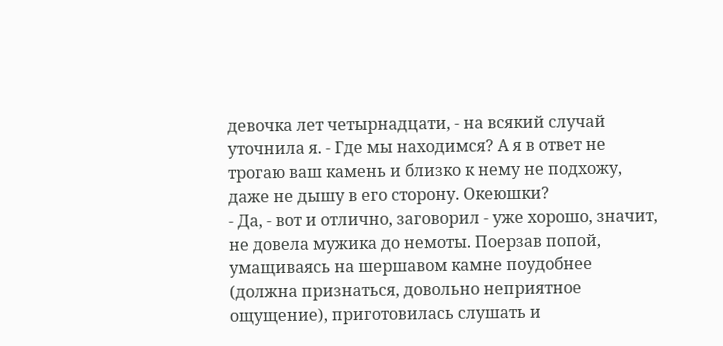девочка лет четырнадцати, - на всякий случай уточнила я. - Где мы находимся? А я в ответ не трогаю ваш камень и близко к нему не подхожу, даже не дышу в его сторону. Океюшки?
- Да, - вот и отлично, заговорил - уже хорошо, значит, не довела мужика до немоты. Поерзав попой, умащиваясь на шершавом камне поудобнее (должна признаться, довольно неприятное ощущение), приготовилась слушать и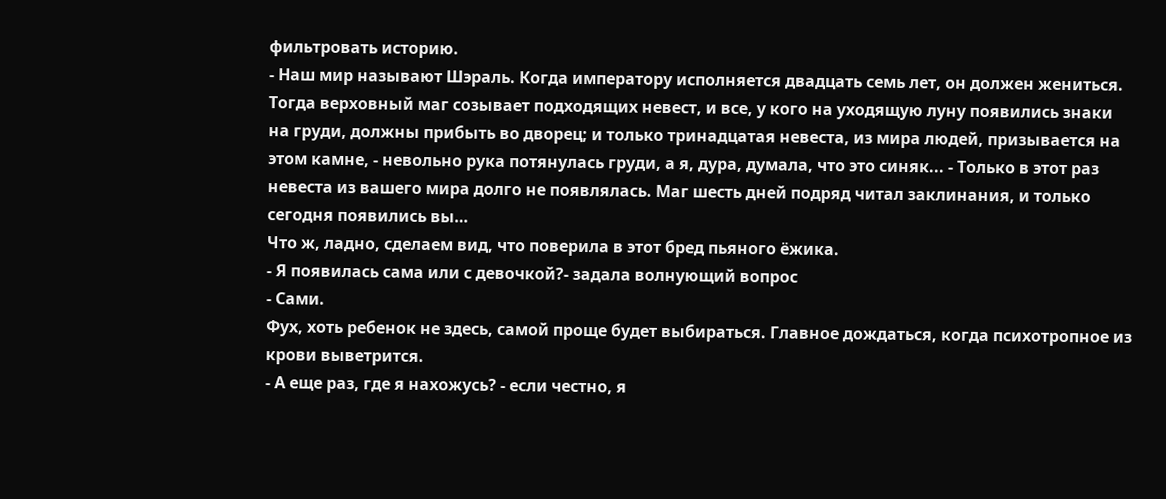фильтровать историю.
- Наш мир называют Шэраль. Когда императору исполняется двадцать семь лет, он должен жениться. Тогда верховный маг созывает подходящих невест, и все, у кого на уходящую луну появились знаки на груди, должны прибыть во дворец; и только тринадцатая невеста, из мира людей, призывается на этом камне, - невольно рука потянулась груди, а я, дура, думала, что это синяк... - Только в этот раз невеста из вашего мира долго не появлялась. Маг шесть дней подряд читал заклинания, и только сегодня появились вы…
Что ж, ладно, сделаем вид, что поверила в этот бред пьяного ёжика.
- Я появилась сама или с девочкой?- задала волнующий вопрос
- Сами.
Фух, хоть ребенок не здесь, самой проще будет выбираться. Главное дождаться, когда психотропное из крови выветрится.
- А еще раз, где я нахожусь? - если честно, я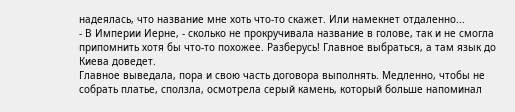надеялась, что название мне хоть что-то скажет. Или намекнет отдаленно...
- В Империи Иерне, - сколько не прокручивала название в голове, так и не смогла припомнить хотя бы что-то похожее. Разберусь! Главное выбраться, а там язык до Киева доведет.
Главное выведала, пора и свою часть договора выполнять. Медленно, чтобы не собрать платье, сползла, осмотрела серый камень, который больше напоминал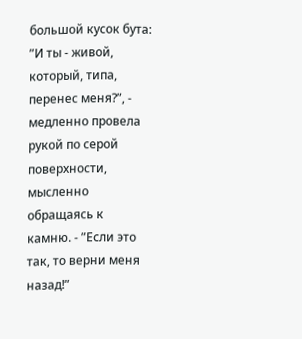большой кусок бута: ”И ты - живой, который, типа, перенес меня?”, - медленно провела рукой по серой поверхности, мысленно обращаясь к камню. - ”Если это так, то верни меня назад!”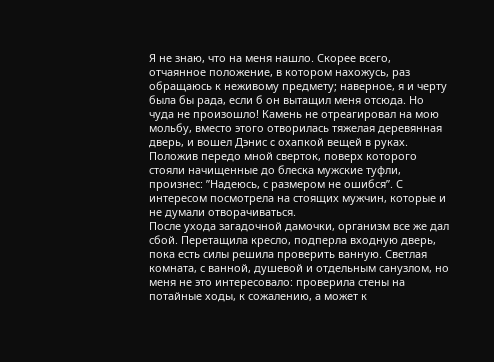Я не знаю, что на меня нашло. Скорее всего, отчаянное положение, в котором нахожусь, раз обращаюсь к неживому предмету; наверное, я и черту была бы рада, если б он вытащил меня отсюда. Но чуда не произошло! Камень не отреагировал на мою мольбу, вместо этого отворилась тяжелая деревянная дверь, и вошел Дэнис c охапкой вещей в руках. Положив передо мной сверток, поверх которого стояли начищенные до блеска мужские туфли, произнес: ”Надеюсь, с размером не ошибся”. С интересом посмотрела на стоящих мужчин, которые и не думали отворачиваться.
После ухода загадочной дамочки, организм все же дал сбой. Перетащила кресло, подперла входную дверь, пока есть силы решила проверить ванную. Светлая комната, с ванной, душевой и отдельным санузлом, но меня не это интересовало: проверила стены на потайные ходы, к сожалению, а может к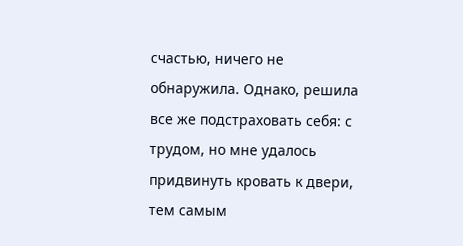счастью, ничего не обнаружила. Однако, решила все же подстраховать себя: с трудом, но мне удалось придвинуть кровать к двери, тем самым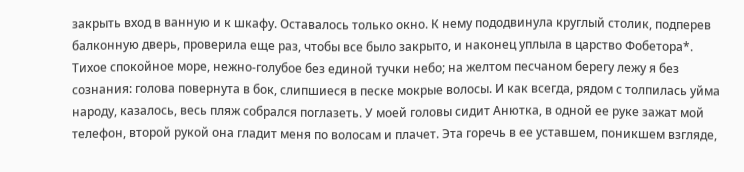закрыть вход в ванную и к шкафу. Оставалось только окно. К нему пододвинула круглый столик, подперев балконную дверь, проверила еще раз, чтобы все было закрыто, и наконец уплыла в царство Фобетора*.
Тихое спокойное море, нежно-голубое без единой тучки небо; на желтом песчаном берегу лежу я без сознания: голова повернута в бок, слипшиеся в песке мокрые волосы. И как всегда, рядом с толпилась уйма народу, казалось, весь пляж собрался поглазеть. У моей головы сидит Анютка, в одной ее руке зажат мой телефон, второй рукой она гладит меня по волосам и плачет. Эта горечь в ее уставшем, поникшем взгляде,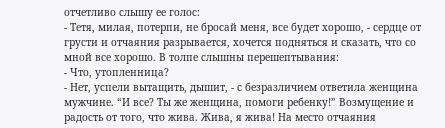отчетливо слышу ее голос:
- Тетя, милая, потерпи, не бросай меня, все будет хорошо, - сердце от грусти и отчаяния разрывается, хочется подняться и сказать, что со мной все хорошо. В толпе слышны перешептывания:
- Что, утопленница?
- Нет, успели вытащить, дышит, - с безразличием ответила женщина мужчине. “И все? Ты же женщина, помоги ребенку!” Возмущение и радость от того, что жива. Жива, я жива! На место отчаяния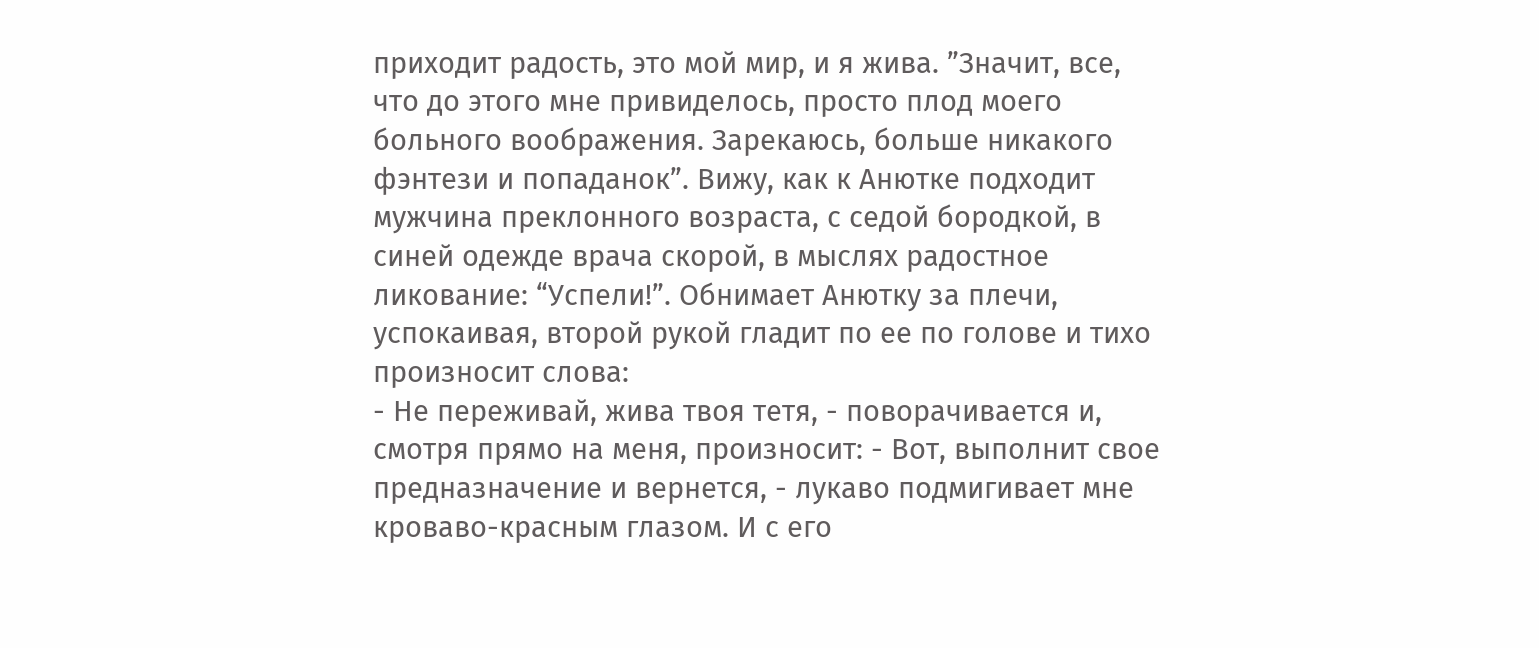приходит радость, это мой мир, и я жива. ”Значит, все, что до этого мне привиделось, просто плод моего больного воображения. Зарекаюсь, больше никакого фэнтези и попаданок”. Вижу, как к Анютке подходит мужчина преклонного возраста, с седой бородкой, в синей одежде врача скорой, в мыслях радостное ликование: “Успели!”. Обнимает Анютку за плечи, успокаивая, второй рукой гладит по ее по голове и тихо произносит слова:
- Не переживай, жива твоя тетя, - поворачивается и, смотря прямо на меня, произносит: - Вот, выполнит свое предназначение и вернется, - лукаво подмигивает мне кроваво-красным глазом. И с его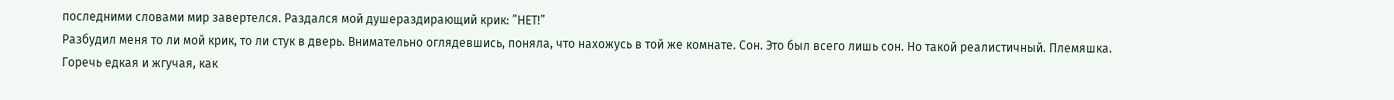последними словами мир завертелся. Раздался мой душераздирающий крик: ”НЕТ!”
Разбудил меня то ли мой крик, то ли стук в дверь. Внимательно оглядевшись, поняла, что нахожусь в той же комнате. Сон. Это был всего лишь сон. Но такой реалистичный. Племяшка. Горечь едкая и жгучая, как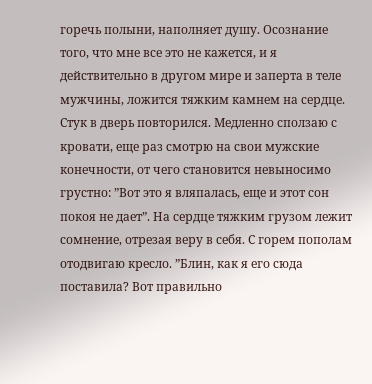горечь полыни, наполняет душу. Осознание того, что мне все это не кажется, и я действительно в другом мире и заперта в теле мужчины, ложится тяжким камнем на сердце.
Стук в дверь повторился. Медленно сползаю с кровати, еще раз смотрю на свои мужские конечности, от чего становится невыносимо грустно: ”Вот это я вляпалась, еще и этот сон покоя не дает”. На сердце тяжким грузом лежит сомнение, отрезая веру в себя. С горем пополам отодвигаю кресло. ”Блин, как я его сюда поставила? Вот правильно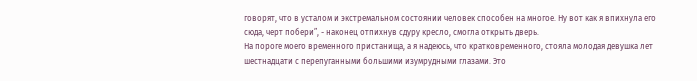говорят, что в усталом и экстремальном состоянии человек способен на многое. Ну вот как я впихнула его сюда, черт побери”, - наконец отпихнув сдуру кресло, смогла открыть дверь.
На пороге моего временного пристанища, а я надеюсь, что кратковременного, стояла молодая девушка лет шестнадцати с перепуганными большими изумрудными глазами. Это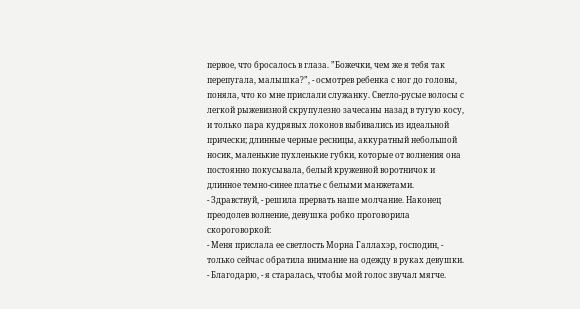первое, что бросалось в глаза. ”Божечки, чем же я тебя так перепугала, малышка?”, - осмотрев ребенка с ног до головы, поняла, что ко мне прислали служанку. Светло-русые волосы с легкой рыжевизной скрупулезно зачесаны назад в тугую косу, и только пара кудрявых локонов выбивались из идеальной прически; длинные черные ресницы, аккуратный небольшой носик, маленькие пухленькие губки, которые от волнения она постоянно покусывала, белый кружевной воротничок и длинное темно-синее платье с белыми манжетами.
- Здравствуй, - решила прервать наше молчание. Наконец преодолев волнение, девушка робко проговорила скороговоркой:
- Меня прислала ее светлость Морна Галлахэр, господин, - только сейчас обратила внимание на одежду в руках девушки.
- Благодарю, - я старалась, чтобы мой голос звучал мягче.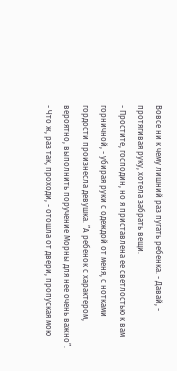Вовсе ни к чему лишний раз пугать ребенка. - Давай, - протягивая руку, хотела забрать вещи.
- Простите, господин, но я приставлена ее светлостью к вам горничной, - убирая руки с одеждой от меня, с нотками гордости произнесла девушка. ”А ребенок с характером, вероятно, выполнить поручение Морны для нее очень важно”.
- Что ж, раз так, проходи, - отошла от двери, пропуская мою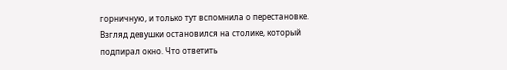горничную, и только тут вспомнила о перестановке. Взгляд девушки остановился на столике, который подпирал окно. Что ответить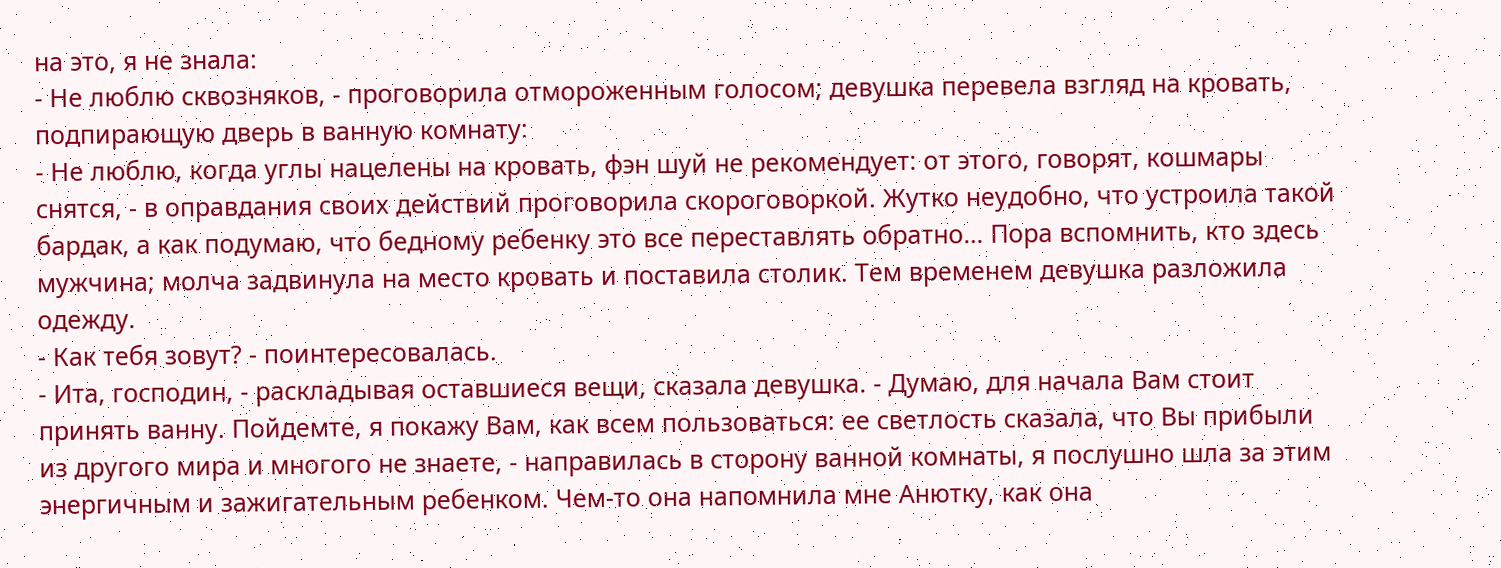на это, я не знала:
- Не люблю сквозняков, - проговорила отмороженным голосом; девушка перевела взгляд на кровать, подпирающую дверь в ванную комнату:
- Не люблю, когда углы нацелены на кровать, фэн шуй не рекомендует: от этого, говорят, кошмары снятся, - в оправдания своих действий проговорила скороговоркой. Жутко неудобно, что устроила такой бардак, а как подумаю, что бедному ребенку это все переставлять обратно… Пора вспомнить, кто здесь мужчина; молча задвинула на место кровать и поставила столик. Тем временем девушка разложила одежду.
- Как тебя зовут? - поинтересовалась.
- Ита, господин, - раскладывая оставшиеся вещи, сказала девушка. - Думаю, для начала Вам стоит принять ванну. Пойдемте, я покажу Вам, как всем пользоваться: ее светлость сказала, что Вы прибыли из другого мира и многого не знаете, - направилась в сторону ванной комнаты, я послушно шла за этим энергичным и зажигательным ребенком. Чем-то она напомнила мне Анютку, как она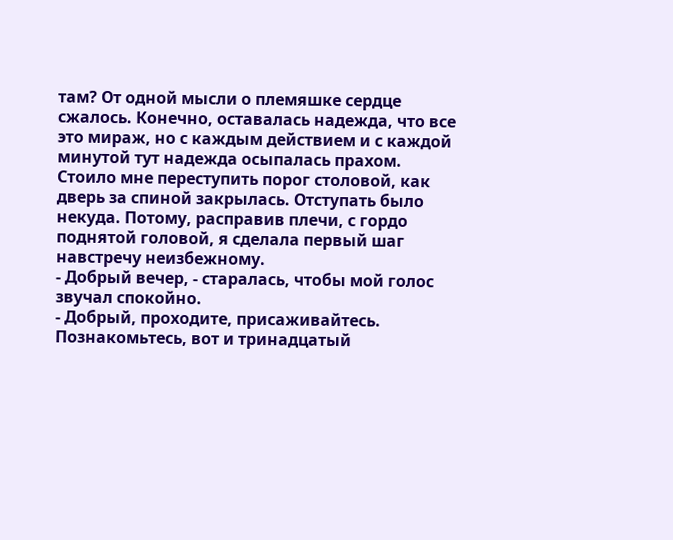там? От одной мысли о племяшке сердце сжалось. Конечно, оставалась надежда, что все это мираж, но с каждым действием и с каждой минутой тут надежда осыпалась прахом.
Стоило мне переступить порог столовой, как дверь за спиной закрылась. Отступать было некуда. Потому, расправив плечи, с гордо поднятой головой, я сделала первый шаг навстречу неизбежному.
- Добрый вечер, - старалась, чтобы мой голос звучал спокойно.
- Добрый, проходите, присаживайтесь. Познакомьтесь, вот и тринадцатый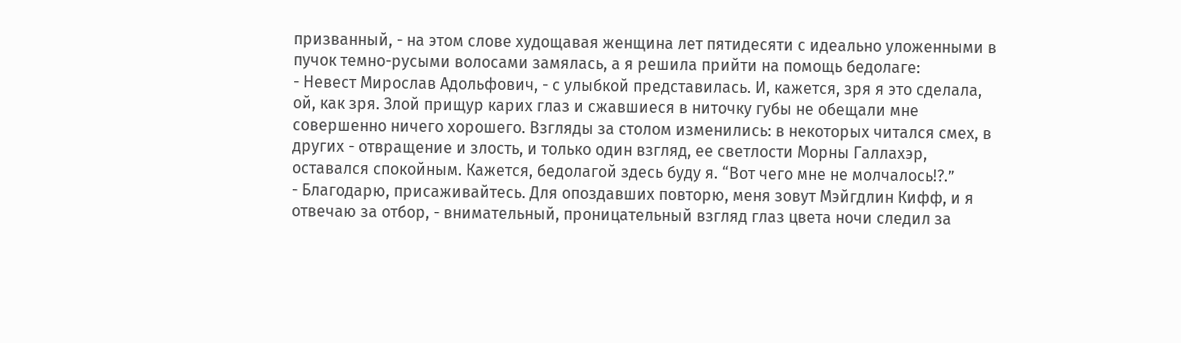призванный, - на этом слове худощавая женщина лет пятидесяти с идеально уложенными в пучок темно-русыми волосами замялась, а я решила прийти на помощь бедолаге:
- Невест Мирослав Адольфович, - с улыбкой представилась. И, кажется, зря я это сделала, ой, как зря. Злой прищур карих глаз и сжавшиеся в ниточку губы не обещали мне совершенно ничего хорошего. Взгляды за столом изменились: в некоторых читался смех, в других - отвращение и злость, и только один взгляд, ее светлости Морны Галлахэр, оставался спокойным. Кажется, бедолагой здесь буду я. “Вот чего мне не молчалось!?.”
- Благодарю, присаживайтесь. Для опоздавших повторю, меня зовут Мэйгдлин Кифф, и я отвечаю за отбор, - внимательный, проницательный взгляд глаз цвета ночи следил за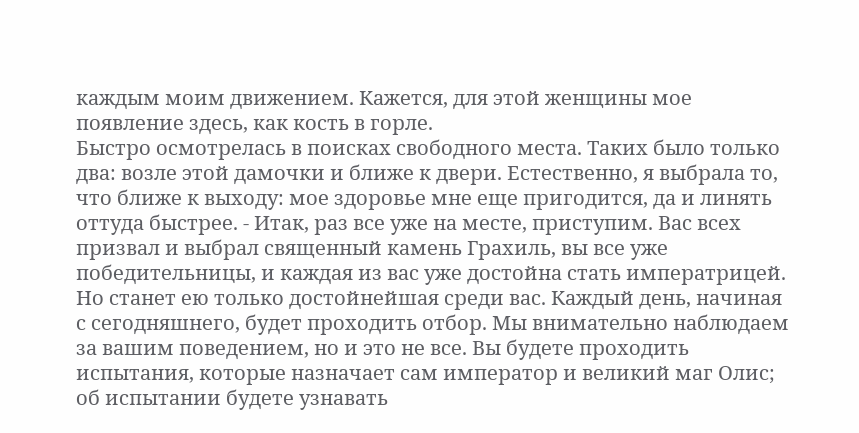каждым моим движением. Кажется, для этой женщины мое появление здесь, как кость в горле.
Быстро осмотрелась в поисках свободного места. Таких было только два: возле этой дамочки и ближе к двери. Естественно, я выбрала то, что ближе к выходу: мое здоровье мне еще пригодится, да и линять оттуда быстрее. - Итак, раз все уже на месте, приступим. Вас всех призвал и выбрал священный камень Грахиль, вы все уже победительницы, и каждая из вас уже достойна стать императрицей. Но станет ею только достойнейшая среди вас. Каждый день, начиная с сегодняшнего, будет проходить отбор. Мы внимательно наблюдаем за вашим поведением, но и это не все. Вы будете проходить испытания, которые назначает сам император и великий маг Олис; об испытании будете узнавать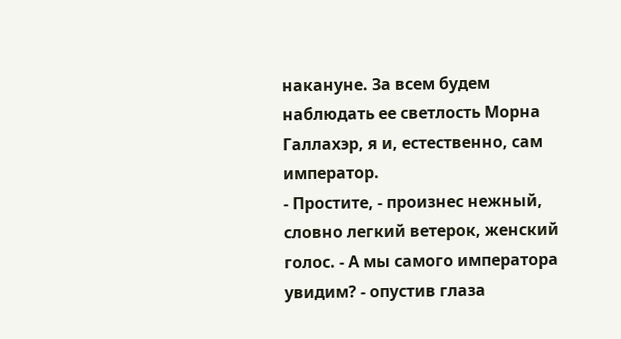накануне. За всем будем наблюдать ее светлость Морна Галлахэр, я и, естественно, сам император.
- Простите, - произнес нежный, словно легкий ветерок, женский голос. - А мы самого императора увидим? - опустив глаза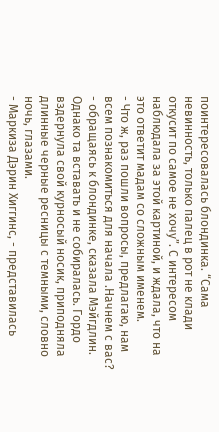поинтересовалась блондинка. “Сама невинность, только палец в рот не клади откусит по самое не хочу”. С интересом наблюдала за этой картиной, и ждала, что на это ответит мадам со сложным именем.
- Что ж, раз пошли вопросы, предлагаю, нам всем познакомиться для начала .Начнем с вас? - обращаясь к блондинке, сказала Мэйгдлин. Однако та вставать и не собиралась. Гордо вздернула свой курносый носик, приподняла длинные черные ресницы с темными, словно ночь, глазами.
- Маркиза Дэрин Хиггинс, - представилась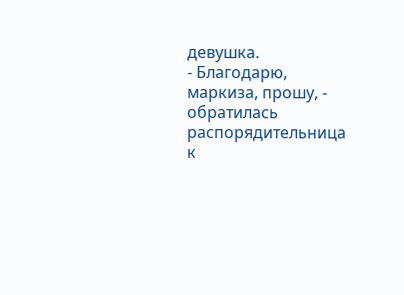девушка.
- Благодарю, маркиза, прошу, - обратилась распорядительница к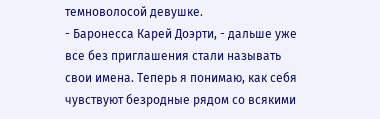темноволосой девушке.
- Баронесса Карей Доэрти, - дальше уже все без приглашения стали называть свои имена. Теперь я понимаю, как себя чувствуют безродные рядом со всякими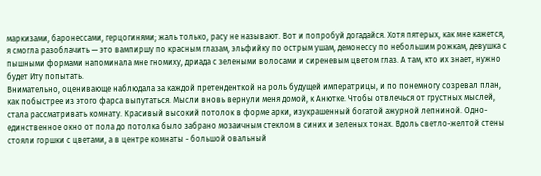маркизами, баронессами, герцогинями; жаль только, расу не называют. Вот и попробуй догадайся. Хотя пятерых, как мне кажется, я смогла разоблачить — это вампиршу по красным глазам, эльфийку по острым ушам, демонессу по небольшим рожкам, девушка с пышными формами напоминала мне гномиху, дриада с зелеными волосами и сиреневым цветом глаз. А там, кто их знает, нужно будет Иту попытать.
Внимательно, оценивающе наблюдала за каждой претенденткой на роль будущей императрицы, и по понемногу созревал план, как побыстрее из этого фарса выпутаться. Мысли вновь вернули меня домой, к Анютке. Чтобы отвлечься от грустных мыслей, стала рассматривать комнату. Красивый высокий потолок в форме арки, изукрашенный богатой ажурной лепниной. Одно-единственное окно от пола до потолка было забрано мозаичным стеклом в синих и зеленых тонах. Вдоль светло-желтой стены стояли горшки с цветами, а в центре комнаты - большой овальный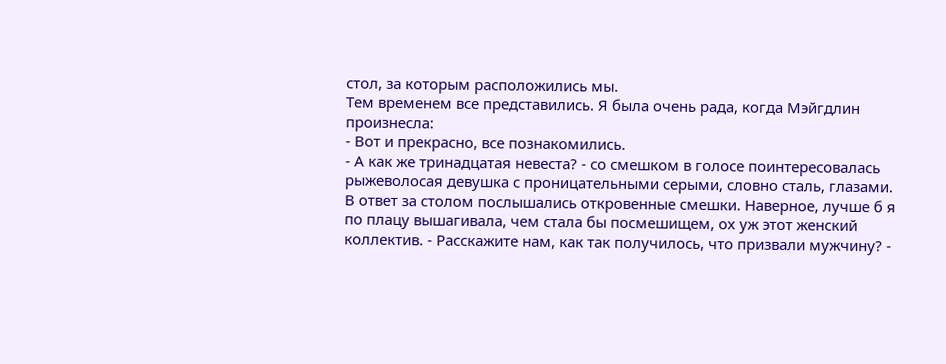стол, за которым расположились мы.
Тем временем все представились. Я была очень рада, когда Мэйгдлин произнесла:
- Вот и прекрасно, все познакомились.
- А как же тринадцатая невеста? - со смешком в голосе поинтересовалась рыжеволосая девушка с проницательными серыми, словно сталь, глазами. В ответ за столом послышались откровенные смешки. Наверное, лучше б я по плацу вышагивала, чем стала бы посмешищем, ох уж этот женский коллектив. - Расскажите нам, как так получилось, что призвали мужчину? -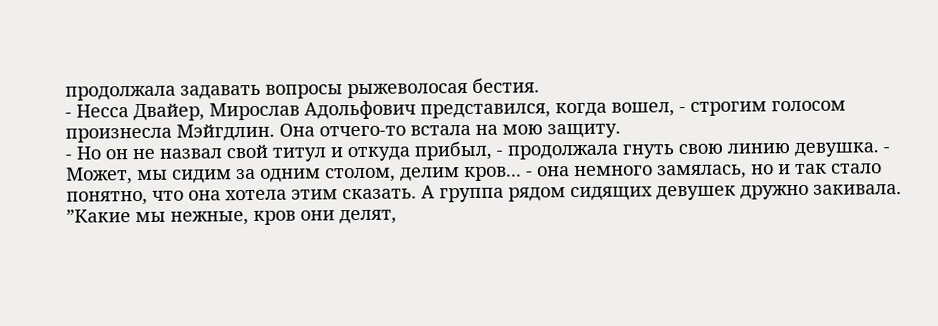продолжала задавать вопросы рыжеволосая бестия.
- Несса Двайер, Мирослав Адольфович представился, когда вошел, - строгим голосом произнесла Мэйгдлин. Она отчего-то встала на мою защиту.
- Но он не назвал свой титул и откуда прибыл, - продолжала гнуть свою линию девушка. - Может, мы сидим за одним столом, делим кров... - она немного замялась, но и так стало понятно, что она хотела этим сказать. А группа рядом сидящих девушек дружно закивала. ”Какие мы нежные, кров они делят,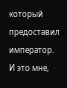который предоставил император. И это мне,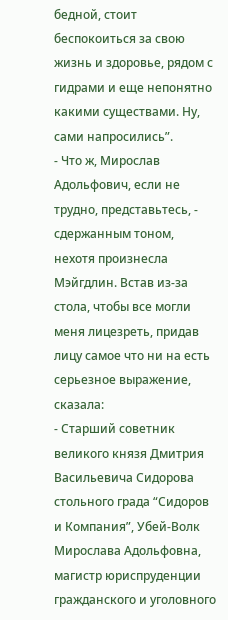бедной, стоит беспокоиться за свою жизнь и здоровье, рядом с гидрами и еще непонятно какими существами. Ну, сами напросились”.
- Что ж, Мирослав Адольфович, если не трудно, представьтесь, - сдержанным тоном, нехотя произнесла Мэйгдлин. Встав из-за стола, чтобы все могли меня лицезреть, придав лицу самое что ни на есть серьезное выражение, сказала:
- Старший советник великого князя Дмитрия Васильевича Сидорова стольного града “Сидоров и Компания”, Убей-Волк Мирослава Адольфовна, магистр юриспруденции гражданского и уголовного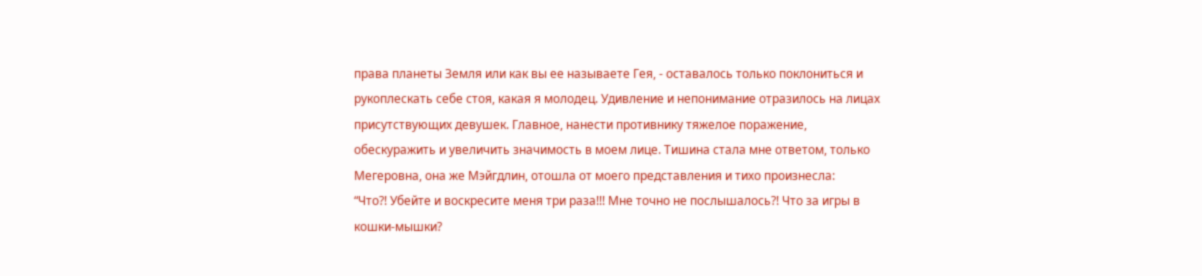права планеты Земля или как вы ее называете Гея, - оставалось только поклониться и рукоплескать себе стоя, какая я молодец. Удивление и непонимание отразилось на лицах присутствующих девушек. Главное, нанести противнику тяжелое поражение, обескуражить и увеличить значимость в моем лице. Тишина стала мне ответом, только Мегеровна, она же Мэйгдлин, отошла от моего представления и тихо произнесла:
“Что?! Убейте и воскресите меня три раза!!! Мне точно не послышалось?! Что за игры в кошки-мышки?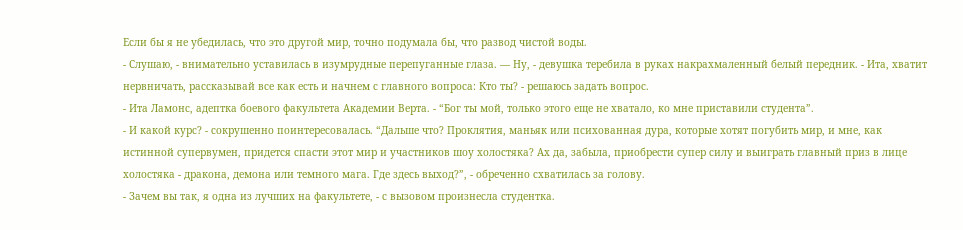Если бы я не убедилась, что это другой мир, точно подумала бы, что развод чистой воды.
- Слушаю, - внимательно уставилась в изумрудные перепуганные глаза. — Ну, - девушка теребила в руках накрахмаленный белый передник. - Ита, хватит нервничать, рассказывай все как есть и начнем с главного вопроса: Кто ты? - решаюсь задать вопрос.
- Ита Ламонс, адептка боевого факультета Академии Верта. - “Бог ты мой, только этого еще не хватало, ко мне приставили студента”.
- И какой курс? - сокрушенно поинтересовалась. “Дальше что? Проклятия, маньяк или психованная дура, которые хотят погубить мир, и мне, как истинной супервумен, придется спасти этот мир и участников шоу холостяка? Ах да, забыла, приобрести супер силу и выиграть главный приз в лице холостяка - дракона, демона или темного мага. Где здесь выход?”, - обреченно схватилась за голову.
- Зачем вы так, я одна из лучших на факультете, - с вызовом произнесла студентка.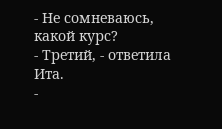- Не сомневаюсь, какой курс?
- Третий, - ответила Ита.
-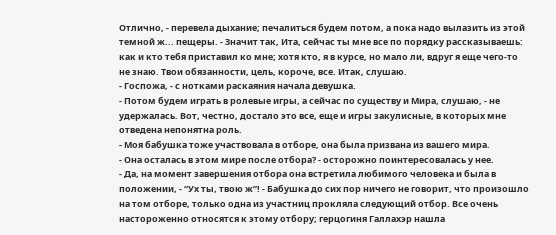Отлично, - перевела дыхание; печалиться будем потом, а пока надо вылазить из этой темной ж... пещеры. - Значит так, Ита, сейчас ты мне все по порядку рассказываешь: как и кто тебя приставил ко мне; хотя кто, я в курсе, но мало ли, вдруг я еще чего-то не знаю. Твои обязанности, цель, короче, все. Итак, слушаю.
- Госпожа, - с нотками раскаяния начала девушка.
- Потом будем играть в ролевые игры, а сейчас по существу и Мира, слушаю, - не удержалась. Вот, честно, достало это все, еще и игры закулисные, в которых мне отведена непонятна роль.
- Моя бабушка тоже участвовала в отборе, она была призвана из вашего мира.
- Она осталась в этом мире после отбора? - осторожно поинтересовалась у нее.
- Да, на момент завершения отбора она встретила любимого человека и была в положении, - “Ух ты, твою ж”! - Бабушка до сих пор ничего не говорит, что произошло на том отборе, только одна из участниц прокляла следующий отбор. Все очень настороженно относятся к этому отбору; герцогиня Галлахэр нашла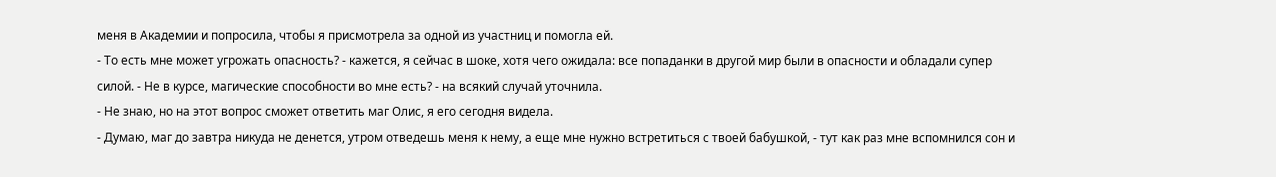меня в Академии и попросила, чтобы я присмотрела за одной из участниц и помогла ей.
- То есть мне может угрожать опасность? - кажется, я сейчас в шоке, хотя чего ожидала: все попаданки в другой мир были в опасности и обладали супер силой. - Не в курсе, магические способности во мне есть? - на всякий случай уточнила.
- Не знаю, но на этот вопрос сможет ответить маг Олис, я его сегодня видела.
- Думаю, маг до завтра никуда не денется, утром отведешь меня к нему, а еще мне нужно встретиться с твоей бабушкой, - тут как раз мне вспомнился сон и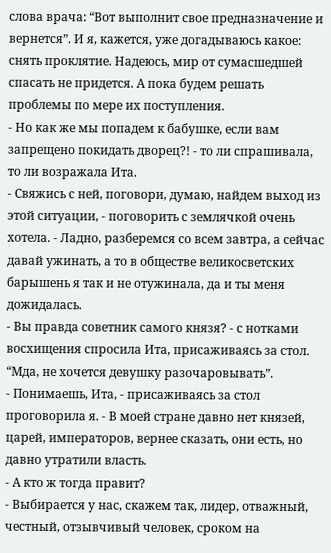слова врача: “Вот выполнит свое предназначение и вернется”. И я, кажется, уже догадываюсь какое: снять проклятие. Надеюсь, мир от сумасшедшей спасать не придется. А пока будем решать проблемы по мере их поступления.
- Но как же мы попадем к бабушке, если вам запрещено покидать дворец?! - то ли спрашивала, то ли возражала Ита.
- Свяжись с ней, поговори, думаю, найдем выход из этой ситуации, - поговорить с землячкой очень хотела. - Ладно, разберемся со всем завтра, а сейчас давай ужинать, а то в обществе великосветских барышень я так и не отужинала, да и ты меня дожидалась.
- Вы правда советник самого князя? - с нотками восхищения спросила Ита, присаживаясь за стол. “Мда, не хочется девушку разочаровывать”.
- Понимаешь, Ита, - присаживаясь за стол проговорила я. - В моей стране давно нет князей, царей, императоров, вернее сказать, они есть, но давно утратили власть.
- А кто ж тогда правит?
- Выбирается у нас, скажем так, лидер, отважный, честный, отзывчивый человек, сроком на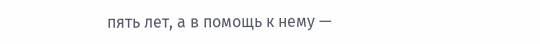пять лет, а в помощь к нему —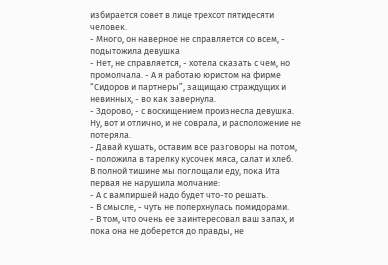избирается совет в лице трехсот пятидесяти человек.
- Много, он наверное не справляется со всем, - подытожила девушка
- Нет, не справляется, - хотела сказать с чем, но промолчала. - А я работаю юристом на фирме “Сидоров и партнеры”, защищаю страждущих и невинных, - во как завернула.
- Здорово, - с восхищением произнесла девушка. Ну, вот и отлично, и не соврала, и расположение не потеряла.
- Давай кушать, оставим все разговоры на потом, - положила в тарелку кусочек мяса, салат и хлеб.
В полной тишине мы поглощали еду, пока Ита первая не нарушила молчание:
- А с вампиршей надо будет что-то решать.
- В смысле, - чуть не поперхнулась помидорами.
- В том, что очень ее заинтересовал ваш запах, и пока она не доберется до правды, не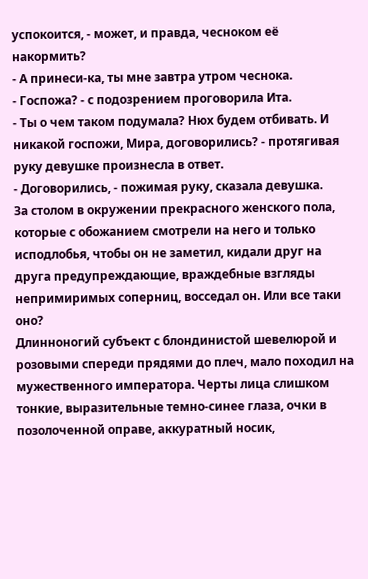успокоится, - может, и правда, чесноком её накормить?
- А принеси-ка, ты мне завтра утром чеснока.
- Госпожа? - с подозрением проговорила Ита.
- Ты о чем таком подумала? Нюх будем отбивать. И никакой госпожи, Мира, договорились? - протягивая руку девушке произнесла в ответ.
- Договорились, - пожимая руку, сказала девушка.
За столом в окружении прекрасного женского пола, которые с обожанием смотрели на него и только исподлобья, чтобы он не заметил, кидали друг на друга предупреждающие, враждебные взгляды непримиримых соперниц, восседал он. Или все таки оно?
Длинноногий субъект с блондинистой шевелюрой и розовыми спереди прядями до плеч, мало походил на мужественного императора. Черты лица слишком тонкие, выразительные темно-синее глаза, очки в позолоченной оправе, аккуратный носик,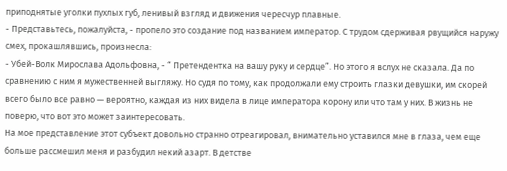приподнятые уголки пухлых губ, ленивый взгляд и движения чересчур плавные.
- Представьтесь, пожалуйста, - пропело это создание под названием император. С трудом сдерживая рвущийся наружу смех, прокашлявшись, произнесла:
- Убей-Волк Мирослава Адольфовна, - “ Претендентка на вашу руку и сердце”. Но этого я вслух не сказала. Да по сравнению с ним я мужественней выгляжу. Но судя по тому, как продолжали ему строить глазки девушки, им скорей всего было все равно — вероятно, каждая из них видела в лице императора корону или что там у них. В жизнь не поверю, что вот это может заинтересовать.
На мое представление этот субъект довольно странно отреагировал, внимательно уставился мне в глаза, чем еще больше рассмешил меня и разбудил некий азарт. В детстве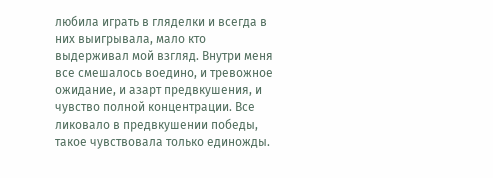любила играть в гляделки и всегда в них выигрывала, мало кто выдерживал мой взгляд. Внутри меня все смешалось воедино, и тревожное ожидание, и азарт предвкушения, и чувство полной концентрации. Все ликовало в предвкушении победы, такое чувствовала только единожды.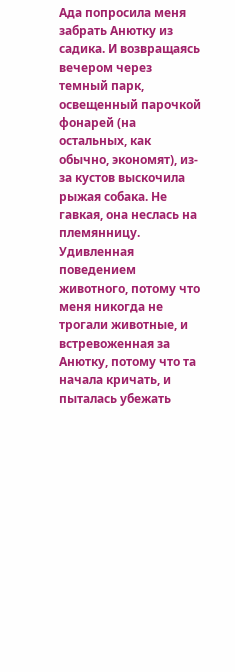Ада попросила меня забрать Анютку из садика. И возвращаясь вечером через темный парк, освещенный парочкой фонарей (на остальных, как обычно, экономят), из-за кустов выскочила рыжая собака. Не гавкая, она неслась на племянницу. Удивленная поведением животного, потому что меня никогда не трогали животные, и встревоженная за Анютку, потому что та начала кричать, и пыталась убежать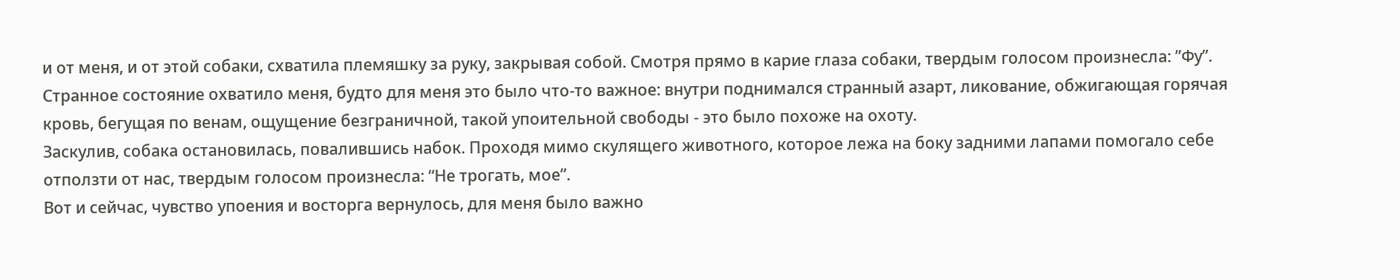и от меня, и от этой собаки, схватила племяшку за руку, закрывая собой. Смотря прямо в карие глаза собаки, твердым голосом произнесла: ”Фу”. Странное состояние охватило меня, будто для меня это было что-то важное: внутри поднимался странный азарт, ликование, обжигающая горячая кровь, бегущая по венам, ощущение безграничной, такой упоительной свободы - это было похоже на охоту.
Заскулив, собака остановилась, повалившись набок. Проходя мимо скулящего животного, которое лежа на боку задними лапами помогало себе отползти от нас, твердым голосом произнесла: “Не трогать, мое”.
Вот и сейчас, чувство упоения и восторга вернулось, для меня было важно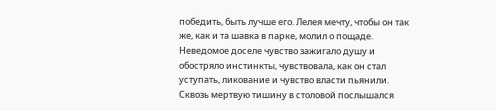победить, быть лучше его. Лелея мечту, чтобы он так же, как и та шавка в парке, молил о пощаде. Неведомое доселе чувство зажигало душу и обостряло инстинкты, чувствовала, как он стал уступать, ликование и чувство власти пьянили. Сквозь мертвую тишину в столовой послышался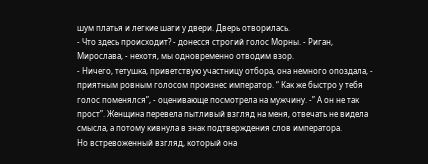шум платья и легкие шаги у двери. Дверь отворилась.
- Что здесь происходит? - донесся строгий голос Морны. - Риган, Мирослава, - нехотя, мы одновременно отводим взор.
- Ничего, тетушка, приветствую участницу отбора, она немного опоздала, - приятным ровным голосом произнес император. “ Как же быстро у тебя голос поменялся”, - оценивающе посмотрела на мужчину. -” А он не так прост”. Женщина перевела пытливый взгляд на меня, отвечать не видела смысла, а потому кивнула в знак подтверждения слов императора.
Но встревоженный взгляд, который она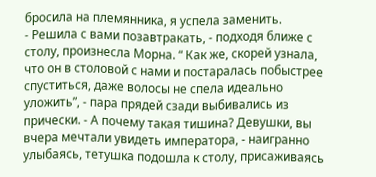бросила на племянника, я успела заменить.
- Решила с вами позавтракать, - подходя ближе с столу, произнесла Морна. “ Как же, скорей узнала, что он в столовой с нами и постаралась побыстрее спуститься, даже волосы не спела идеально уложить”, - пара прядей сзади выбивались из прически. - А почему такая тишина? Девушки, вы вчера мечтали увидеть императора, - наигранно улыбаясь, тетушка подошла к столу, присаживаясь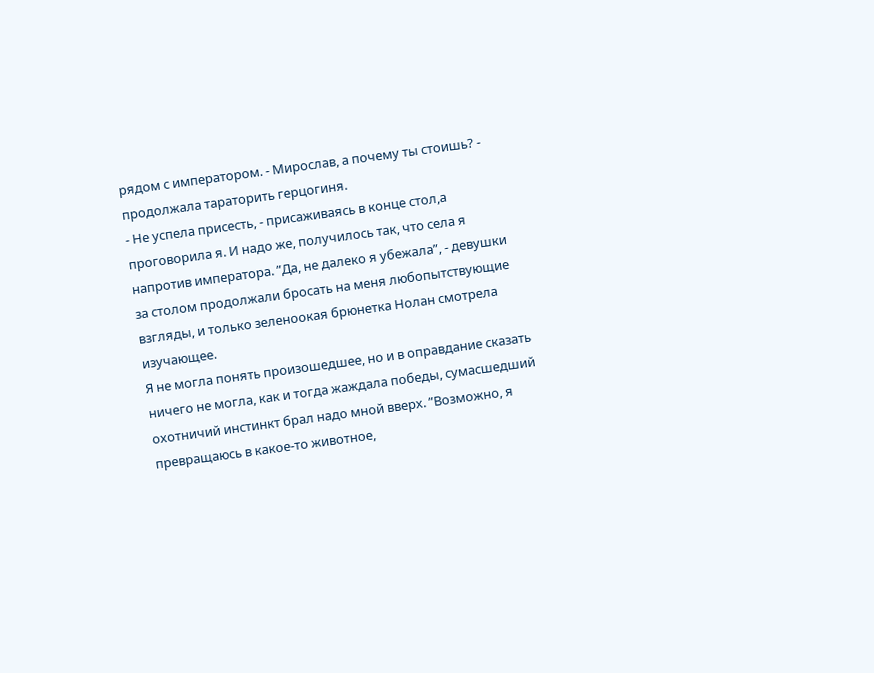рядом с императором. - Мирослав, а почему ты стоишь? - продолжала тараторить герцогиня.
- Не успела присесть, - присаживаясь в конце стол,а проговорила я. И надо же, получилось так, что села я напротив императора. ”Да, не далеко я убежала”, - девушки за столом продолжали бросать на меня любопытствующие взгляды, и только зеленоокая брюнетка Нолан смотрела изучающее.
Я не могла понять произошедшее, но и в оправдание сказать ничего не могла, как и тогда жаждала победы, сумасшедший охотничий инстинкт брал надо мной вверх. ”Возможно, я превращаюсь в какое-то животное,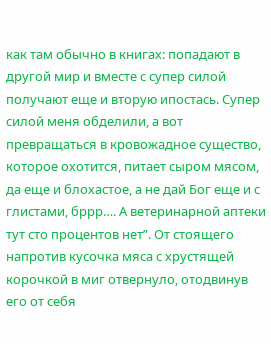как там обычно в книгах: попадают в другой мир и вместе с супер силой получают еще и вторую ипостась. Супер силой меня обделили, а вот превращаться в кровожадное существо, которое охотится, питает сыром мясом, да еще и блохастое, а не дай Бог еще и с глистами, бррр…. А ветеринарной аптеки тут сто процентов нет”. От стоящего напротив кусочка мяса с хрустящей корочкой в миг отвернуло, отодвинув его от себя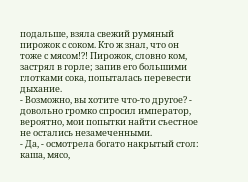подальше, взяла свежий румяный пирожок с соком. Кто ж знал, что он тоже с мясом!?! Пирожок, словно ком, застрял в горле; запив его большими глотками сока, попыталась перевести дыхание.
- Возможно, вы хотите что-то другое? - довольно громко спросил император, вероятно, мои попытки найти съестное не остались незамеченными.
- Да, - осмотрела богато накрытый стол: каша, мясо,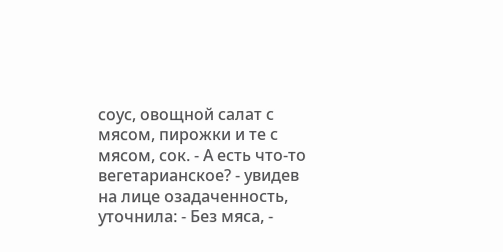соус, овощной салат с мясом, пирожки и те с мясом, сок. - А есть что-то вегетарианское? - увидев на лице озадаченность, уточнила: - Без мяса, -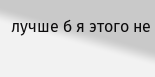лучше б я этого не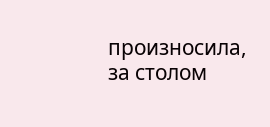произносила, за столом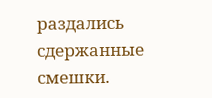раздались сдержанные смешки.